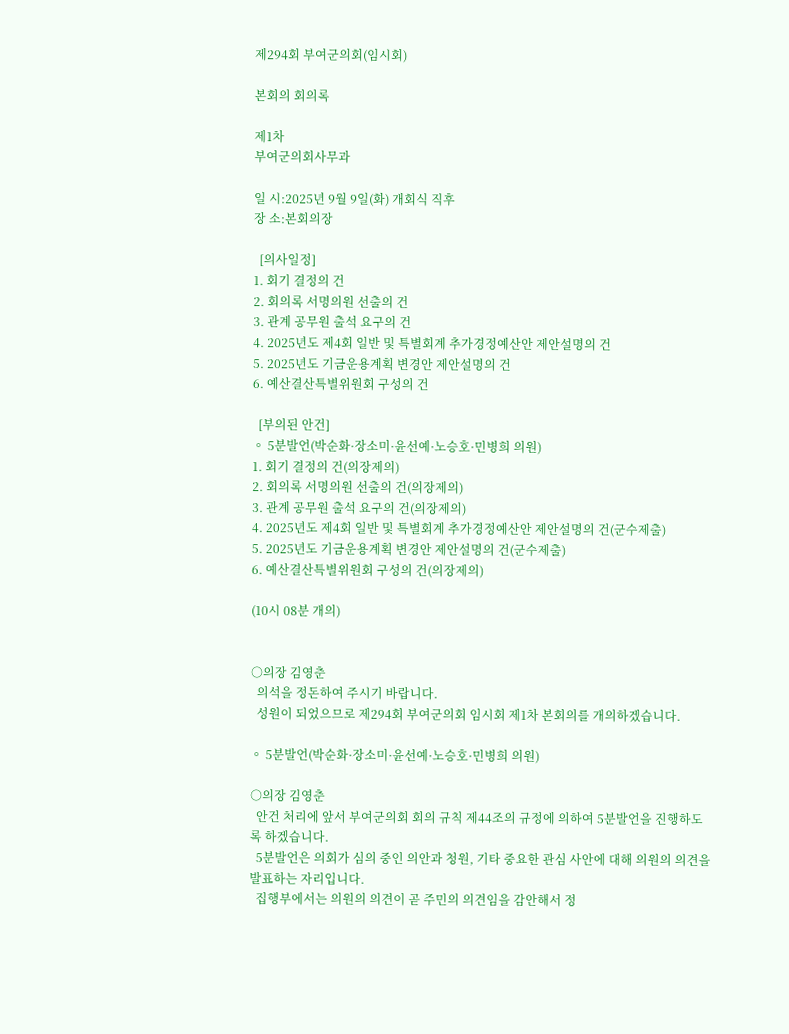제294회 부여군의회(임시회)

본회의 회의록

제1차
부여군의회사무과

일 시:2025년 9월 9일(화) 개회식 직후
장 소:본회의장

  [의사일정]
1. 회기 결정의 건
2. 회의록 서명의원 선출의 건
3. 관계 공무원 출석 요구의 건
4. 2025년도 제4회 일반 및 특별회계 추가경정예산안 제안설명의 건
5. 2025년도 기금운용계획 변경안 제안설명의 건
6. 예산결산특별위원회 구성의 건

  [부의된 안건]
◦ 5분발언(박순화·장소미·윤선예·노승호·민병희 의원)
1. 회기 결정의 건(의장제의)
2. 회의록 서명의원 선출의 건(의장제의)
3. 관계 공무원 출석 요구의 건(의장제의)
4. 2025년도 제4회 일반 및 특별회계 추가경정예산안 제안설명의 건(군수제출)
5. 2025년도 기금운용계획 변경안 제안설명의 건(군수제출)
6. 예산결산특별위원회 구성의 건(의장제의)

(10시 08분 개의)


○의장 김영춘
  의석을 정돈하여 주시기 바랍니다.
  성원이 되었으므로 제294회 부여군의회 임시회 제1차 본회의를 개의하겠습니다.

◦ 5분발언(박순화·장소미·윤선예·노승호·민병희 의원)

○의장 김영춘
  안건 처리에 앞서 부여군의회 회의 규칙 제44조의 규정에 의하여 5분발언을 진행하도록 하겠습니다.
  5분발언은 의회가 심의 중인 의안과 청원, 기타 중요한 관심 사안에 대해 의원의 의견을 발표하는 자리입니다.
  집행부에서는 의원의 의견이 곧 주민의 의견임을 감안해서 정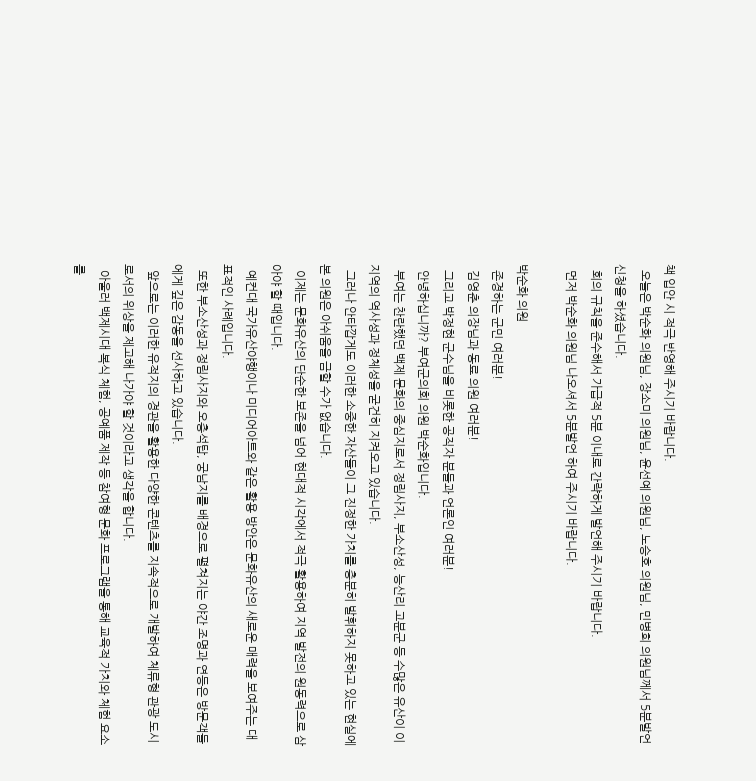책 입안 시 적극 반영해 주시기 바랍니다.
  오늘은 박순화 의원님, 장소미 의원님, 윤선예 의원님, 노승호 의원님, 민병희 의원님께서 5분발언 신청을 하셨습니다.
  회의 규칙을 준수해서 가급적 5분 이내로 간략하게 발언해 주시기 바랍니다.
  먼저 박순화 의원님 나오셔서 5분발언 하여 주시기 바랍니다.

박순화 의원
  존경하는 군민 여러분!
  김영춘 의장님과 동료 의원 여러분!
  그리고 박정현 군수님을 비롯한 공직자 분들과 언론인 여러분!
  안녕하십니까? 부여군의회 의원 박순화입니다.
  부여는 찬란했던 백제 문화의 중심지로서 정림사지, 부소산성, 능산리 고분군 등 수많은 유산이 이 지역의 역사성과 정체성을 굳건히 지켜오고 있습니다.
  그러나 안타깝게도 이러한 소중한 자산들이 그 진정한 가치를 충분히 발휘하지 못하고 있는 현실에 본 의원은 아쉬움을 금할 수가 없습니다.
  이제는 문화유산의 단순한 보존을 넘어 현대적 시각에서 적극 활용하여 지역 발전의 원동력으로 삼아야 할 때입니다.
  예컨대 국가유산야행이나 미디어아트와 같은 활용 방안은 문화유산의 새로운 매력을 보여주는 대표적인 사례입니다.
  또한 부소산성과 정림사지와 오층석탑, 궁남지를 배경으로 펼쳐지는 야간 조명과 연등은 방문객들에게 깊은 감동을 선사하고 있습니다.
  앞으로는 이러한 유적지의 경관을 활용한 다양한 콘텐츠를 지속적으로 개발하여 체류형 관광 도시로서의 위상을 제고해 나가야 할 것이라고 생각을 합니다.
  아울러 백제시대 복식 체험, 공예품 제작 등 참여형 문화 프로그램을 통해 교육적 가치와 체험 요소를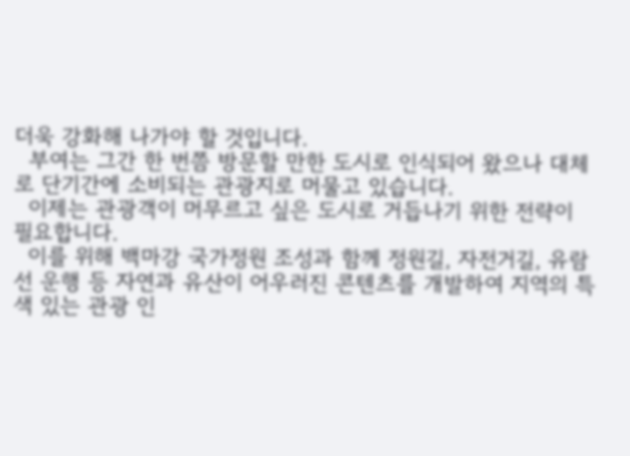더욱 강화해 나가야 할 것입니다.
  부여는 그간 한 번쯤 방문할 만한 도시로 인식되어 왔으나 대체로 단기간에 소비되는 관광지로 머물고 있습니다.
  이제는 관광객이 머무르고 싶은 도시로 거듭나기 위한 전략이 필요합니다.
  이를 위해 백마강 국가정원 조성과 함께 정원길, 자전거길, 유람선 운행 등 자연과 유산이 어우러진 콘텐츠를 개발하여 지역의 특색 있는 관광 인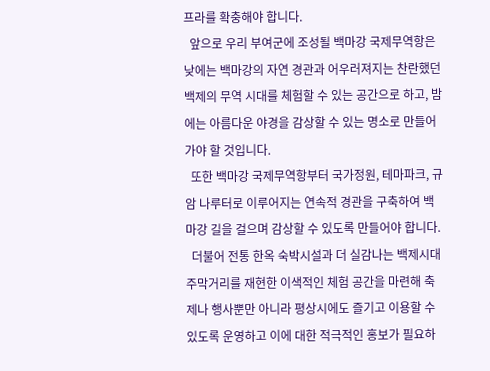프라를 확충해야 합니다.
  앞으로 우리 부여군에 조성될 백마강 국제무역항은 낮에는 백마강의 자연 경관과 어우러져지는 찬란했던 백제의 무역 시대를 체험할 수 있는 공간으로 하고, 밤에는 아름다운 야경을 감상할 수 있는 명소로 만들어 가야 할 것입니다.
  또한 백마강 국제무역항부터 국가정원, 테마파크, 규암 나루터로 이루어지는 연속적 경관을 구축하여 백마강 길을 걸으며 감상할 수 있도록 만들어야 합니다.
  더불어 전통 한옥 숙박시설과 더 실감나는 백제시대 주막거리를 재현한 이색적인 체험 공간을 마련해 축제나 행사뿐만 아니라 평상시에도 즐기고 이용할 수 있도록 운영하고 이에 대한 적극적인 홍보가 필요하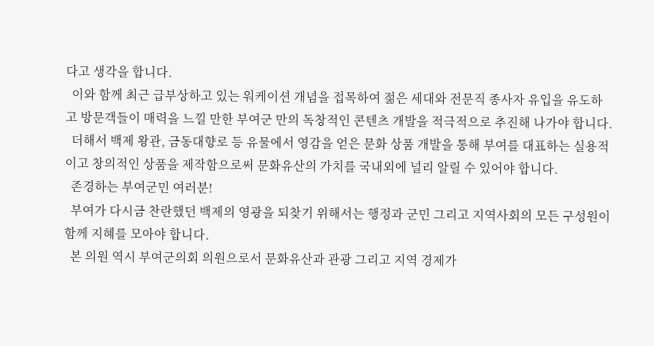다고 생각을 합니다.
  이와 함께 최근 급부상하고 있는 워케이션 개념을 접목하여 젊은 세대와 전문직 종사자 유입을 유도하고 방문객들이 매력을 느낄 만한 부여군 만의 독창적인 콘텐츠 개발을 적극적으로 추진해 나가야 합니다.
  더해서 백제 왕관, 금동대향로 등 유물에서 영감을 얻은 문화 상품 개발을 통해 부여를 대표하는 실용적이고 창의적인 상품을 제작함으로써 문화유산의 가치를 국내외에 널리 알릴 수 있어야 합니다.
  존경하는 부여군민 여러분!
  부여가 다시금 찬란했던 백제의 영광을 되찾기 위해서는 행정과 군민 그리고 지역사회의 모든 구성원이 함께 지혜를 모아야 합니다.
  본 의원 역시 부여군의회 의원으로서 문화유산과 관광 그리고 지역 경제가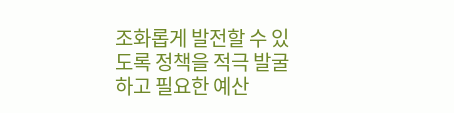조화롭게 발전할 수 있도록 정책을 적극 발굴하고 필요한 예산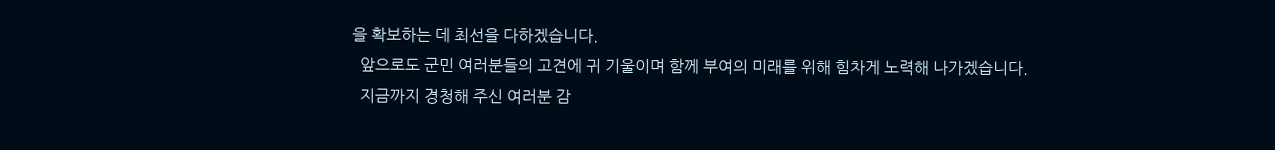을 확보하는 데 최선을 다하겠습니다.
  앞으로도 군민 여러분들의 고견에 귀 기울이며 함께 부여의 미래를 위해 힘차게 노력해 나가겠습니다.
  지금까지 경청해 주신 여러분 감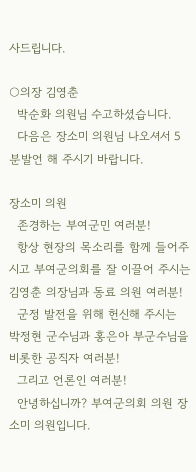사드립니다.

○의장 김영춘
  박순화 의원님 수고하셨습니다.
  다음은 장소미 의원님 나오셔서 5분발언 해 주시기 바랍니다.

장소미 의원
  존경하는 부여군민 여러분!
  항상 현장의 목소리를 함께 들어주시고 부여군의회를 잘 이끌어 주시는 김영춘 의장님과 동료 의원 여러분!
  군정 발전을 위해 헌신해 주시는 박정현 군수님과 홍은아 부군수님을 비롯한 공직자 여러분!
  그리고 언론인 여러분!
  안녕하십니까? 부여군의회 의원 장소미 의원입니다.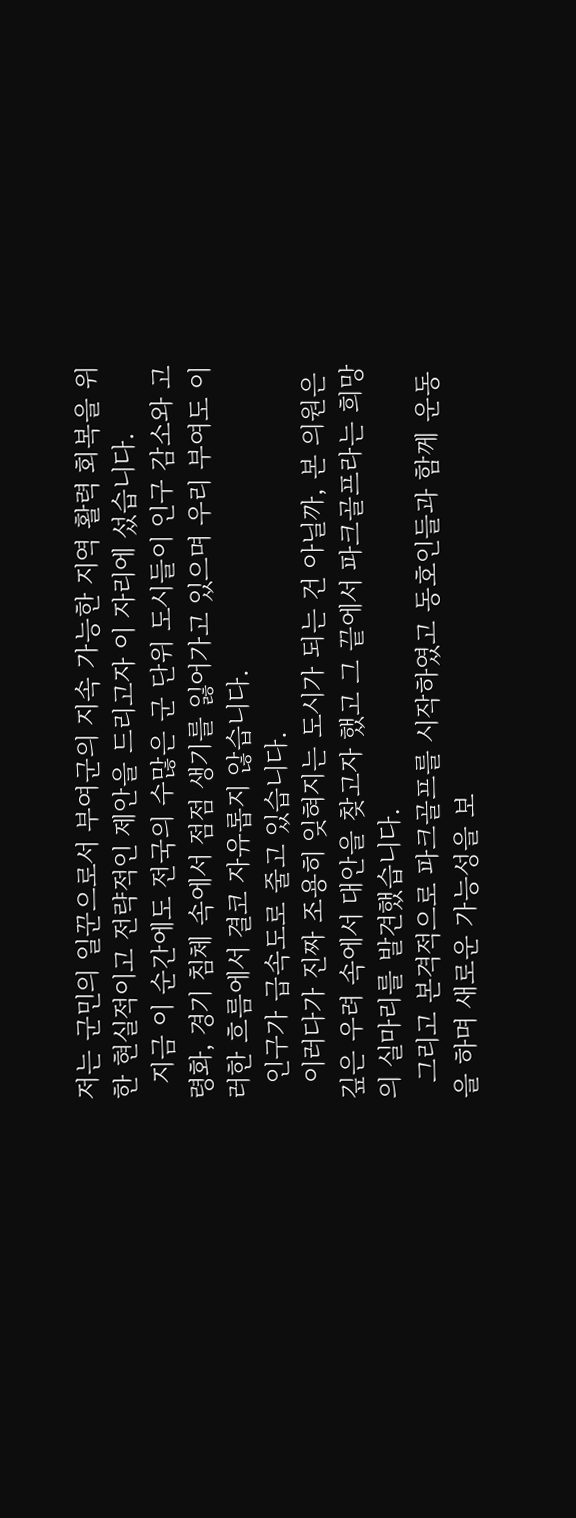저는 군민의 일꾼으로서 부여군의 지속 가능한 지역 활력 회복을 위한 현실적이고 전략적인 제안을 드리고자 이 자리에 섰습니다.
  지금 이 순간에도 전국의 수많은 군 단위 도시들이 인구 감소와 고령화, 경기 침체 속에서 점점 생기를 잃어가고 있으며 우리 부여도 이러한 흐름에서 결코 자유롭지 않습니다.
  인구가 급속도로 줄고 있습니다.
  이러다가 진짜 조용히 잊혀지는 도시가 되는 건 아닐까, 본 의원은 깊은 우려 속에서 대안을 찾고자 했고 그 끝에서 파크골프라는 희망의 실마리를 발견했습니다.
  그리고 본격적으로 파크골프를 시작하였고 동호인들과 함께 운동을 하며 새로운 가능성을 보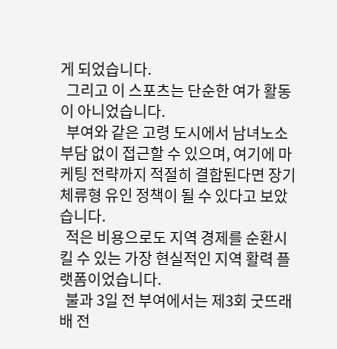게 되었습니다.
  그리고 이 스포츠는 단순한 여가 활동이 아니었습니다.
  부여와 같은 고령 도시에서 남녀노소 부담 없이 접근할 수 있으며, 여기에 마케팅 전략까지 적절히 결합된다면 장기 체류형 유인 정책이 될 수 있다고 보았습니다.
  적은 비용으로도 지역 경제를 순환시킬 수 있는 가장 현실적인 지역 활력 플랫폼이었습니다.
  불과 3일 전 부여에서는 제3회 굿뜨래배 전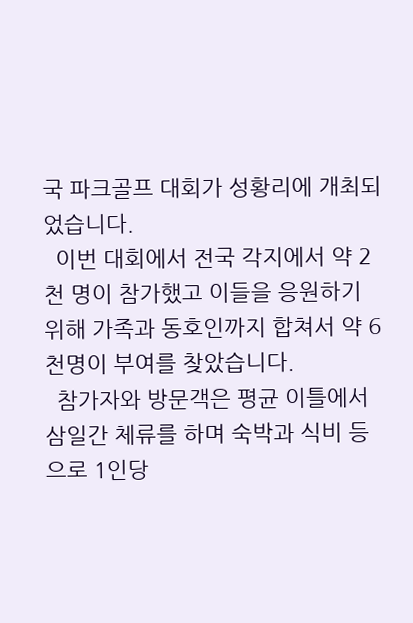국 파크골프 대회가 성황리에 개최되었습니다.
  이번 대회에서 전국 각지에서 약 2천 명이 참가했고 이들을 응원하기 위해 가족과 동호인까지 합쳐서 약 6천명이 부여를 찾았습니다.
  참가자와 방문객은 평균 이틀에서 삼일간 체류를 하며 숙박과 식비 등으로 1인당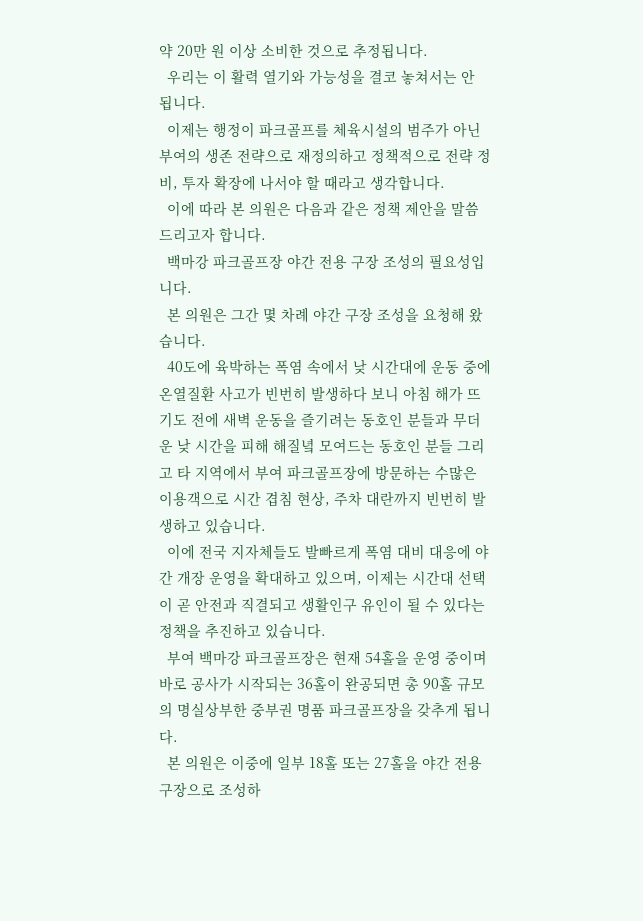약 20만 원 이상 소비한 것으로 추정됩니다.
  우리는 이 활력 열기와 가능성을 결코 놓쳐서는 안 됩니다.
  이제는 행정이 파크골프를 체육시설의 범주가 아닌 부여의 생존 전략으로 재정의하고 정책적으로 전략 정비, 투자 확장에 나서야 할 때라고 생각합니다.
  이에 따라 본 의원은 다음과 같은 정책 제안을 말씀드리고자 합니다.
  백마강 파크골프장 야간 전용 구장 조성의 필요성입니다.
  본 의원은 그간 몇 차례 야간 구장 조성을 요청해 왔습니다.
  40도에 육박하는 폭염 속에서 낮 시간대에 운동 중에 온열질환 사고가 빈번히 발생하다 보니 아침 해가 뜨기도 전에 새벽 운동을 즐기려는 동호인 분들과 무더운 낮 시간을 피해 해질녘 모여드는 동호인 분들 그리고 타 지역에서 부여 파크골프장에 방문하는 수많은 이용객으로 시간 겹침 현상, 주차 대란까지 빈번히 발생하고 있습니다.
  이에 전국 지자체들도 발빠르게 폭염 대비 대응에 야간 개장 운영을 확대하고 있으며, 이제는 시간대 선택이 곧 안전과 직결되고 생활인구 유인이 될 수 있다는 정책을 추진하고 있습니다.
  부여 백마강 파크골프장은 현재 54홀을 운영 중이며 바로 공사가 시작되는 36홀이 완공되면 총 90홀 규모의 명실상부한 중부권 명품 파크골프장을 갖추게 됩니다.
  본 의원은 이중에 일부 18홀 또는 27홀을 야간 전용 구장으로 조성하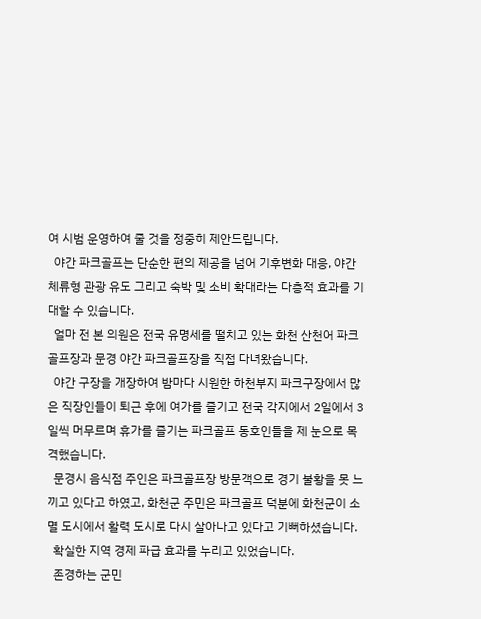여 시범 운영하여 줄 것을 정중히 제안드립니다.
  야간 파크골프는 단순한 편의 제공을 넘어 기후변화 대응, 야간 체류형 관광 유도 그리고 숙박 및 소비 확대라는 다층적 효과를 기대할 수 있습니다.
  얼마 전 본 의원은 전국 유명세를 떨치고 있는 화천 산천어 파크골프장과 문경 야간 파크골프장을 직접 다녀왔습니다.
  야간 구장을 개장하여 밤마다 시원한 하천부지 파크구장에서 많은 직장인들이 퇴근 후에 여가를 즐기고 전국 각지에서 2일에서 3일씩 머무르며 휴가를 즐기는 파크골프 동호인들을 제 눈으로 목격했습니다.
  문경시 음식점 주인은 파크골프장 방문객으로 경기 불황을 못 느끼고 있다고 하였고, 화천군 주민은 파크골프 덕분에 화천군이 소멸 도시에서 활력 도시로 다시 살아나고 있다고 기뻐하셨습니다.
  확실한 지역 경제 파급 효과를 누리고 있었습니다.
  존경하는 군민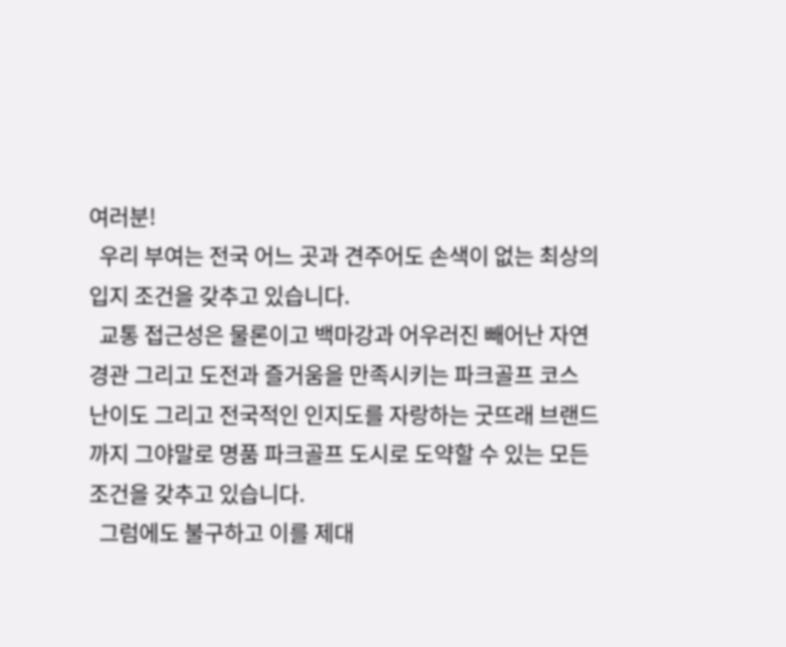여러분!
  우리 부여는 전국 어느 곳과 견주어도 손색이 없는 최상의 입지 조건을 갖추고 있습니다.
  교통 접근성은 물론이고 백마강과 어우러진 빼어난 자연 경관 그리고 도전과 즐거움을 만족시키는 파크골프 코스 난이도 그리고 전국적인 인지도를 자랑하는 굿뜨래 브랜드까지 그야말로 명품 파크골프 도시로 도약할 수 있는 모든 조건을 갖추고 있습니다.
  그럼에도 불구하고 이를 제대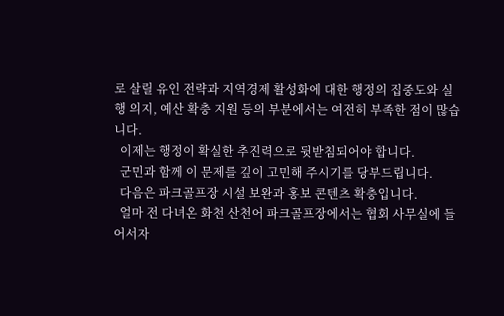로 살릴 유인 전략과 지역경제 활성화에 대한 행정의 집중도와 실행 의지, 예산 확충 지원 등의 부분에서는 여전히 부족한 점이 많습니다.
  이제는 행정이 확실한 추진력으로 뒷받침되어야 합니다.
  군민과 함께 이 문제를 깊이 고민해 주시기를 당부드립니다.
  다음은 파크골프장 시설 보완과 홍보 콘텐츠 확충입니다.
  얼마 전 다녀온 화천 산천어 파크골프장에서는 협회 사무실에 들어서자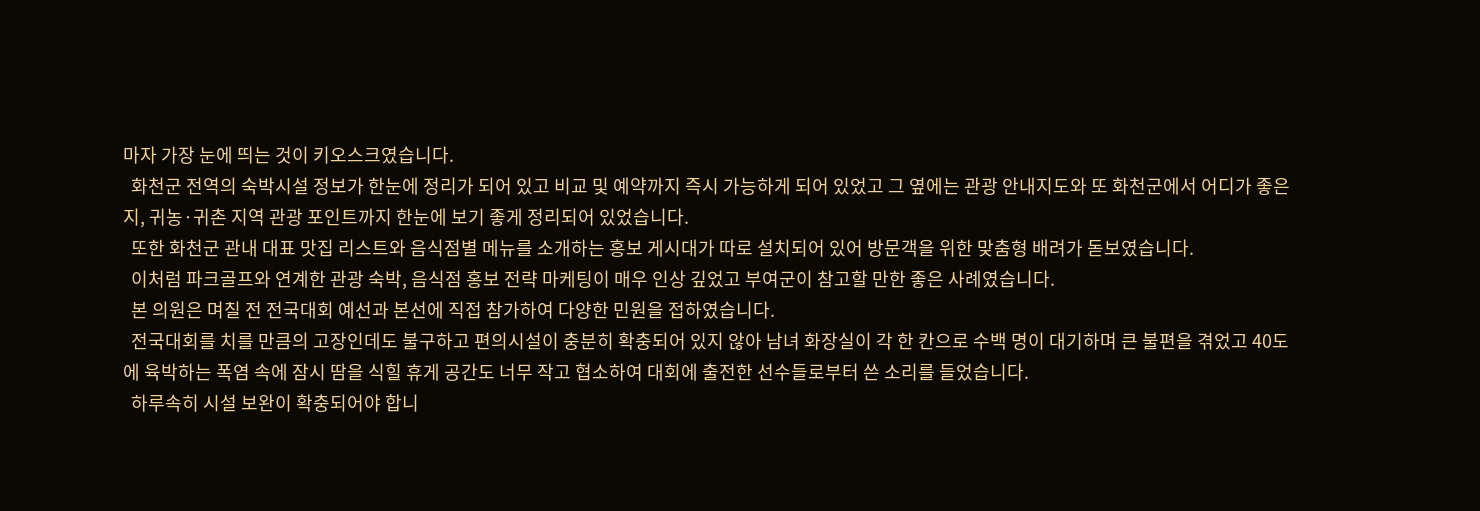마자 가장 눈에 띄는 것이 키오스크였습니다.
  화천군 전역의 숙박시설 정보가 한눈에 정리가 되어 있고 비교 및 예약까지 즉시 가능하게 되어 있었고 그 옆에는 관광 안내지도와 또 화천군에서 어디가 좋은지, 귀농·귀촌 지역 관광 포인트까지 한눈에 보기 좋게 정리되어 있었습니다.
  또한 화천군 관내 대표 맛집 리스트와 음식점별 메뉴를 소개하는 홍보 게시대가 따로 설치되어 있어 방문객을 위한 맞춤형 배려가 돋보였습니다.
  이처럼 파크골프와 연계한 관광 숙박, 음식점 홍보 전략 마케팅이 매우 인상 깊었고 부여군이 참고할 만한 좋은 사례였습니다.
  본 의원은 며칠 전 전국대회 예선과 본선에 직접 참가하여 다양한 민원을 접하였습니다.
  전국대회를 치를 만큼의 고장인데도 불구하고 편의시설이 충분히 확충되어 있지 않아 남녀 화장실이 각 한 칸으로 수백 명이 대기하며 큰 불편을 겪었고 40도에 육박하는 폭염 속에 잠시 땀을 식힐 휴게 공간도 너무 작고 협소하여 대회에 출전한 선수들로부터 쓴 소리를 들었습니다.
  하루속히 시설 보완이 확충되어야 합니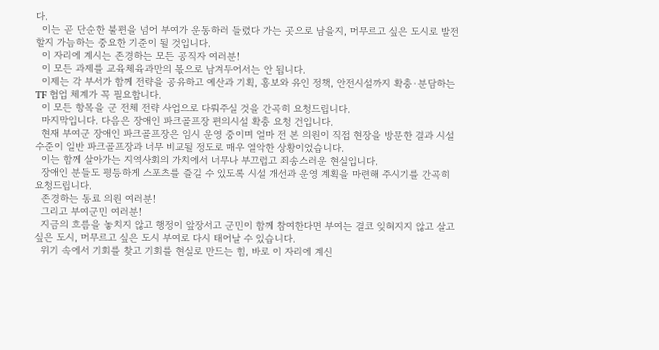다.
  이는 곧 단순한 불편을 넘어 부여가 운동하러 들렸다 가는 곳으로 남을지, 머무르고 싶은 도시로 발전할지 가늠하는 중요한 기준이 될 것입니다.
  이 자리에 계시는 존경하는 모든 공직자 여러분!
  이 모든 과제를 교육체육과만의 몫으로 남겨두어서는 안 됩니다.
  이제는 각 부서가 함께 전략을 공유하고 예산과 기획, 홍보와 유인 정책, 안전시설까지 확충·분담하는 TF 협업 체계가 꼭 필요합니다.
  이 모든 항목을 군 전체 전략 사업으로 다뤄주실 것을 간곡히 요청드립니다.
  마지막입니다. 다음은 장애인 파크골프장 편의시설 확충 요청 건입니다.
  현재 부여군 장애인 파크골프장은 임시 운영 중이며 얼마 전 본 의원이 직접 현장을 방문한 결과 시설 수준이 일반 파크골프장과 너무 비교될 정도로 매우 열악한 상황이었습니다.
  이는 함께 살아가는 지역사회의 가치에서 너무나 부끄럽고 죄송스러운 현실입니다.
  장애인 분들도 평등하게 스포츠를 즐길 수 있도록 시설 개선과 운영 계획을 마련해 주시기를 간곡히 요청드립니다.
  존경하는 동료 의원 여러분!
  그리고 부여군민 여러분!
  지금의 흐름을 놓치지 않고 행정이 앞장서고 군민이 함께 참여한다면 부여는 결코 잊혀지지 않고 살고 싶은 도시, 머무르고 싶은 도시 부여로 다시 태어날 수 있습니다.
  위기 속에서 기회를 찾고 기회를 현실로 만드는 힘, 바로 이 자리에 계신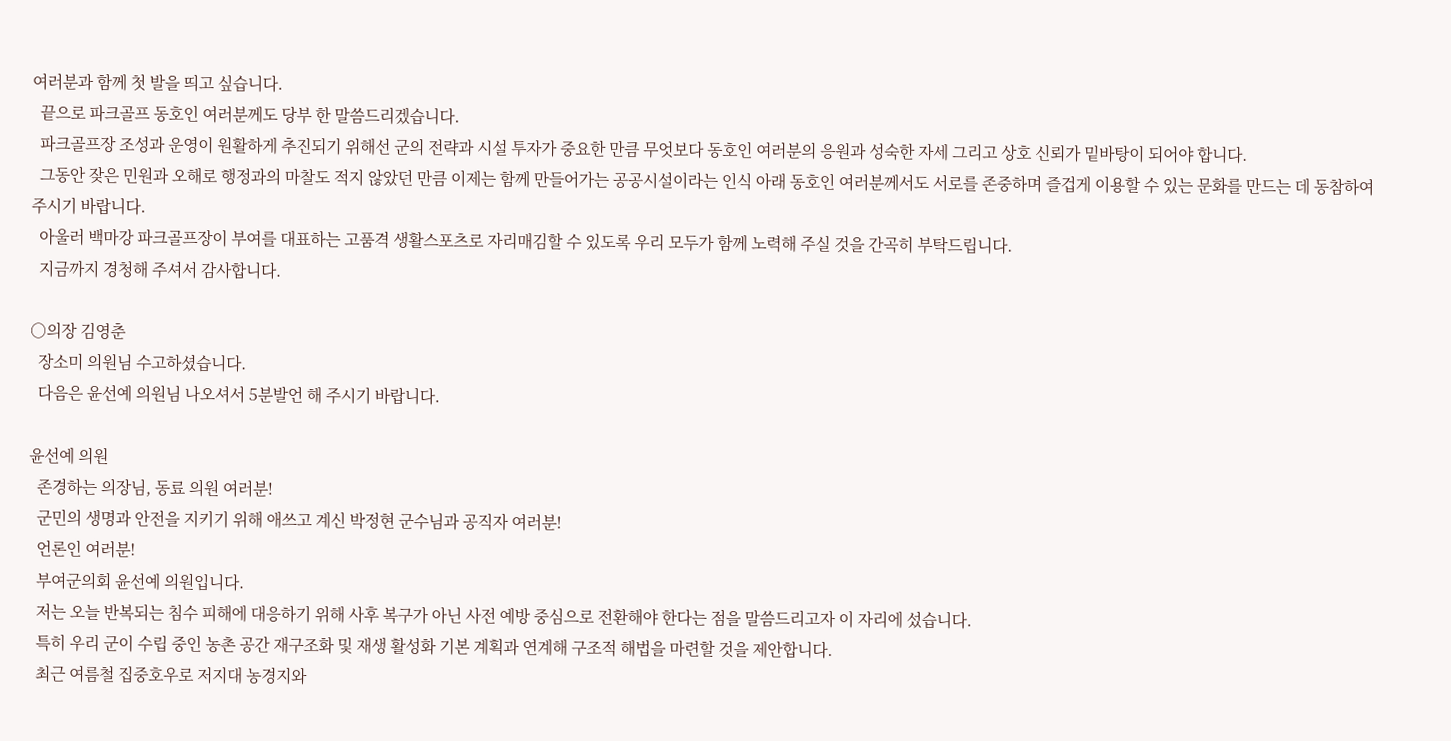여러분과 함께 첫 발을 띄고 싶습니다.
  끝으로 파크골프 동호인 여러분께도 당부 한 말씀드리겠습니다.
  파크골프장 조성과 운영이 원활하게 추진되기 위해선 군의 전략과 시설 투자가 중요한 만큼 무엇보다 동호인 여러분의 응원과 성숙한 자세 그리고 상호 신뢰가 밑바탕이 되어야 합니다.
  그동안 잦은 민원과 오해로 행정과의 마찰도 적지 않았던 만큼 이제는 함께 만들어가는 공공시설이라는 인식 아래 동호인 여러분께서도 서로를 존중하며 즐겁게 이용할 수 있는 문화를 만드는 데 동참하여 주시기 바랍니다.
  아울러 백마강 파크골프장이 부여를 대표하는 고품격 생활스포츠로 자리매김할 수 있도록 우리 모두가 함께 노력해 주실 것을 간곡히 부탁드립니다.
  지금까지 경청해 주셔서 감사합니다.

○의장 김영춘
  장소미 의원님 수고하셨습니다.
  다음은 윤선예 의원님 나오셔서 5분발언 해 주시기 바랍니다.

윤선예 의원
  존경하는 의장님, 동료 의원 여러분!
  군민의 생명과 안전을 지키기 위해 애쓰고 계신 박정현 군수님과 공직자 여러분!
  언론인 여러분!
  부여군의회 윤선예 의원입니다.
  저는 오늘 반복되는 침수 피해에 대응하기 위해 사후 복구가 아닌 사전 예방 중심으로 전환해야 한다는 점을 말씀드리고자 이 자리에 섰습니다.
  특히 우리 군이 수립 중인 농촌 공간 재구조화 및 재생 활성화 기본 계획과 연계해 구조적 해법을 마련할 것을 제안합니다.
  최근 여름철 집중호우로 저지대 농경지와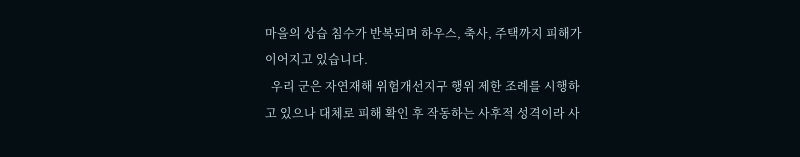마을의 상습 침수가 반복되며 하우스, 축사, 주택까지 피해가 이어지고 있습니다.
  우리 군은 자연재해 위험개선지구 행위 제한 조례를 시행하고 있으나 대체로 피해 확인 후 작동하는 사후적 성격이라 사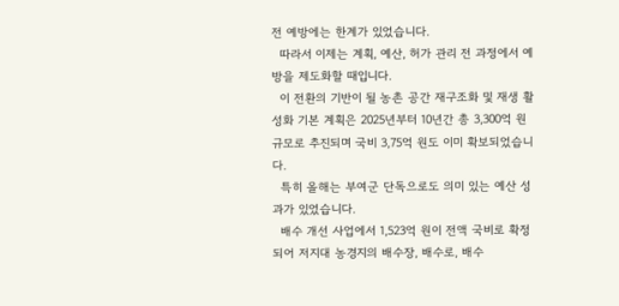전 예방에는 한계가 있었습니다.
  따라서 이제는 계획, 예산, 허가 관리 전 과정에서 예방을 제도화할 때입니다.
  이 전환의 기반이 될 농촌 공간 재구조화 및 재생 활성화 기본 계획은 2025년부터 10년간 총 3,300억 원 규모로 추진되며 국비 3,75억 원도 이미 확보되었습니다.
  특히 올해는 부여군 단독으로도 의미 있는 예산 성과가 있었습니다.
  배수 개선 사업에서 1,523억 원이 전액 국비로 확정되어 저지대 농경지의 배수장, 배수로, 배수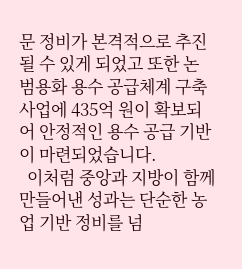문 정비가 본격적으로 추진될 수 있게 되었고 또한 논 범용화 용수 공급체계 구축 사업에 435억 원이 확보되어 안정적인 용수 공급 기반이 마련되었습니다.
  이처럼 중앙과 지방이 함께 만들어낸 성과는 단순한 농업 기반 정비를 넘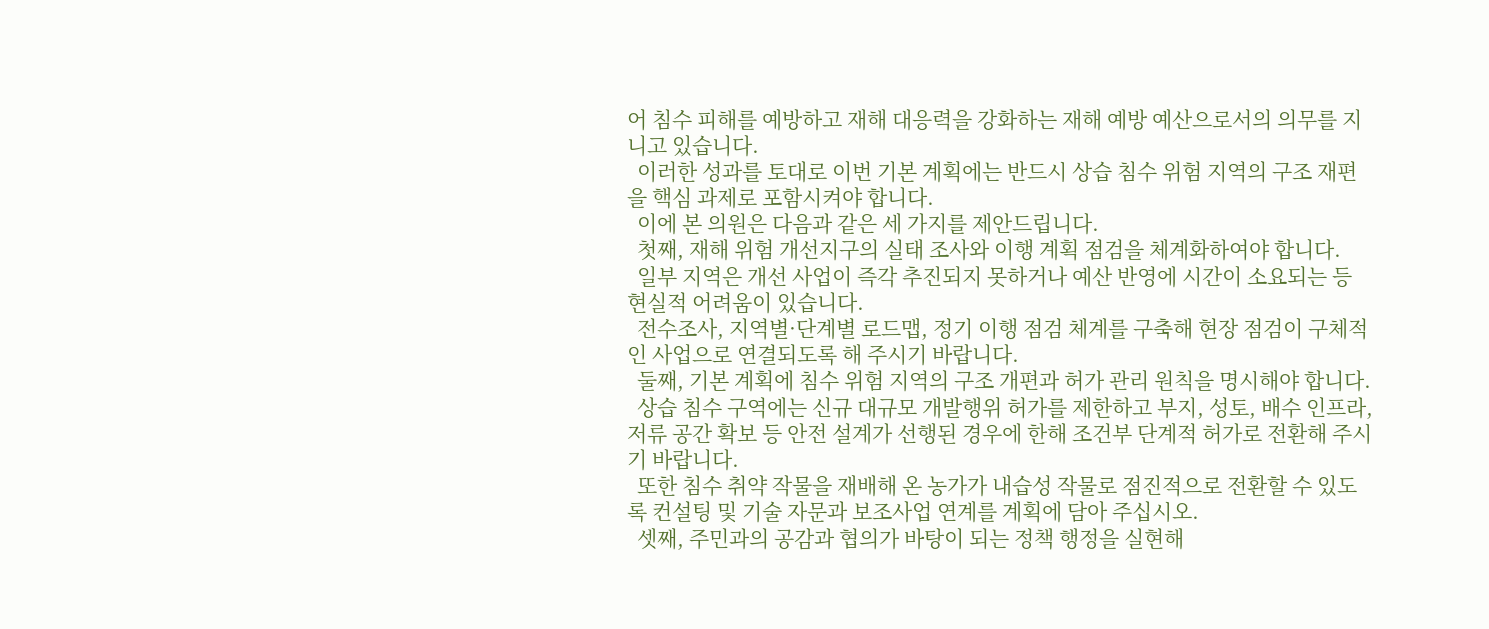어 침수 피해를 예방하고 재해 대응력을 강화하는 재해 예방 예산으로서의 의무를 지니고 있습니다.
  이러한 성과를 토대로 이번 기본 계획에는 반드시 상습 침수 위험 지역의 구조 재편을 핵심 과제로 포함시켜야 합니다.
  이에 본 의원은 다음과 같은 세 가지를 제안드립니다.
  첫째, 재해 위험 개선지구의 실태 조사와 이행 계획 점검을 체계화하여야 합니다.
  일부 지역은 개선 사업이 즉각 추진되지 못하거나 예산 반영에 시간이 소요되는 등 현실적 어려움이 있습니다.
  전수조사, 지역별·단계별 로드맵, 정기 이행 점검 체계를 구축해 현장 점검이 구체적인 사업으로 연결되도록 해 주시기 바랍니다.
  둘째, 기본 계획에 침수 위험 지역의 구조 개편과 허가 관리 원칙을 명시해야 합니다.
  상습 침수 구역에는 신규 대규모 개발행위 허가를 제한하고 부지, 성토, 배수 인프라, 저류 공간 확보 등 안전 설계가 선행된 경우에 한해 조건부 단계적 허가로 전환해 주시기 바랍니다.
  또한 침수 취약 작물을 재배해 온 농가가 내습성 작물로 점진적으로 전환할 수 있도록 컨설팅 및 기술 자문과 보조사업 연계를 계획에 담아 주십시오.
  셋째, 주민과의 공감과 협의가 바탕이 되는 정책 행정을 실현해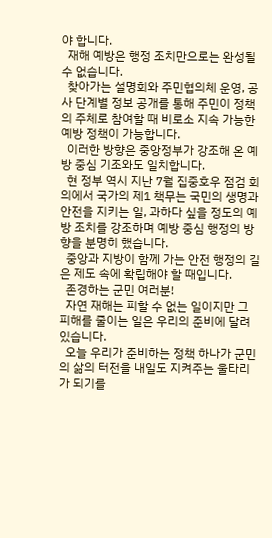야 합니다.
  재해 예방은 행정 조치만으로는 완성될 수 없습니다.
  찾아가는 설명회와 주민협의체 운영, 공사 단계별 정보 공개를 통해 주민이 정책의 주체로 참여할 때 비로소 지속 가능한 예방 정책이 가능합니다.
  이러한 방향은 중앙정부가 강조해 온 예방 중심 기조와도 일치합니다.
  현 정부 역시 지난 7월 집중호우 점검 회의에서 국가의 제1 책무는 국민의 생명과 안전을 지키는 일, 과하다 싶을 정도의 예방 조치를 강조하며 예방 중심 행정의 방향을 분명히 했습니다.
  중앙과 지방이 함께 가는 안전 행정의 길은 제도 속에 확립해야 할 때입니다.
  존경하는 군민 여러분!
  자연 재해는 피할 수 없는 일이지만 그 피해를 줄이는 일은 우리의 준비에 달려 있습니다.
  오늘 우리가 준비하는 정책 하나가 군민의 삶의 터전을 내일도 지켜주는 울타리가 되기를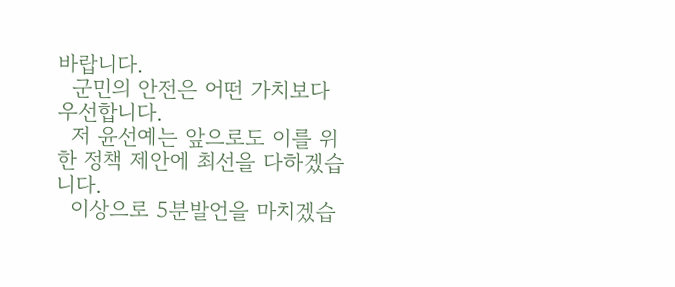바랍니다.
  군민의 안전은 어떤 가치보다 우선합니다.
  저 윤선예는 앞으로도 이를 위한 정책 제안에 최선을 다하겠습니다.
  이상으로 5분발언을 마치겠습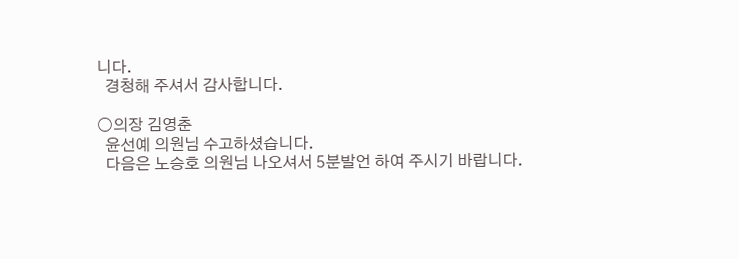니다.
  경청해 주셔서 감사합니다.

○의장 김영춘
  윤선예 의원님 수고하셨습니다.
  다음은 노승호 의원님 나오셔서 5분발언 하여 주시기 바랍니다.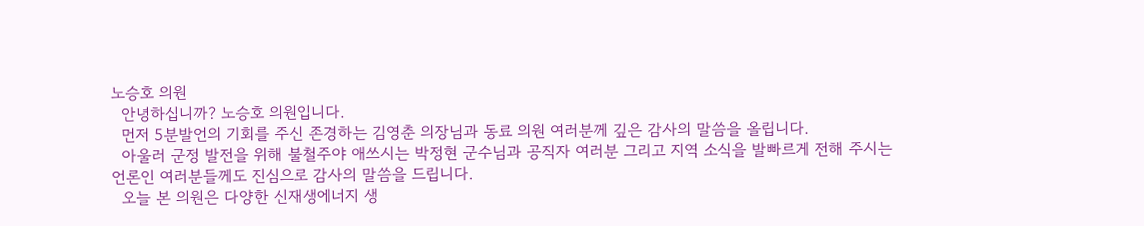노승호 의원
  안녕하십니까? 노승호 의원입니다.
  먼저 5분발언의 기회를 주신 존경하는 김영춘 의장님과 동료 의원 여러분께 깊은 감사의 말씀을 올립니다.
  아울러 군정 발전을 위해 불철주야 애쓰시는 박정현 군수님과 공직자 여러분 그리고 지역 소식을 발빠르게 전해 주시는 언론인 여러분들께도 진심으로 감사의 말씀을 드립니다.
  오늘 본 의원은 다양한 신재생에너지 생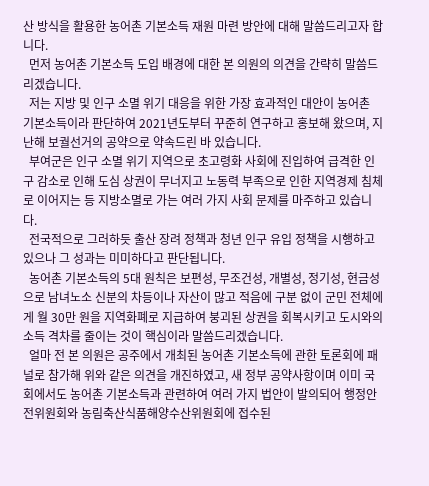산 방식을 활용한 농어촌 기본소득 재원 마련 방안에 대해 말씀드리고자 합니다.
  먼저 농어촌 기본소득 도입 배경에 대한 본 의원의 의견을 간략히 말씀드리겠습니다.
  저는 지방 및 인구 소멸 위기 대응을 위한 가장 효과적인 대안이 농어촌 기본소득이라 판단하여 2021년도부터 꾸준히 연구하고 홍보해 왔으며, 지난해 보궐선거의 공약으로 약속드린 바 있습니다.
  부여군은 인구 소멸 위기 지역으로 초고령화 사회에 진입하여 급격한 인구 감소로 인해 도심 상권이 무너지고 노동력 부족으로 인한 지역경제 침체로 이어지는 등 지방소멸로 가는 여러 가지 사회 문제를 마주하고 있습니다.
  전국적으로 그러하듯 출산 장려 정책과 청년 인구 유입 정책을 시행하고 있으나 그 성과는 미미하다고 판단됩니다.
  농어촌 기본소득의 5대 원칙은 보편성, 무조건성, 개별성, 정기성, 현금성으로 남녀노소 신분의 차등이나 자산이 많고 적음에 구분 없이 군민 전체에게 월 30만 원을 지역화폐로 지급하여 붕괴된 상권을 회복시키고 도시와의 소득 격차를 줄이는 것이 핵심이라 말씀드리겠습니다.
  얼마 전 본 의원은 공주에서 개최된 농어촌 기본소득에 관한 토론회에 패널로 참가해 위와 같은 의견을 개진하였고, 새 정부 공약사항이며 이미 국회에서도 농어촌 기본소득과 관련하여 여러 가지 법안이 발의되어 행정안전위원회와 농림축산식품해양수산위원회에 접수된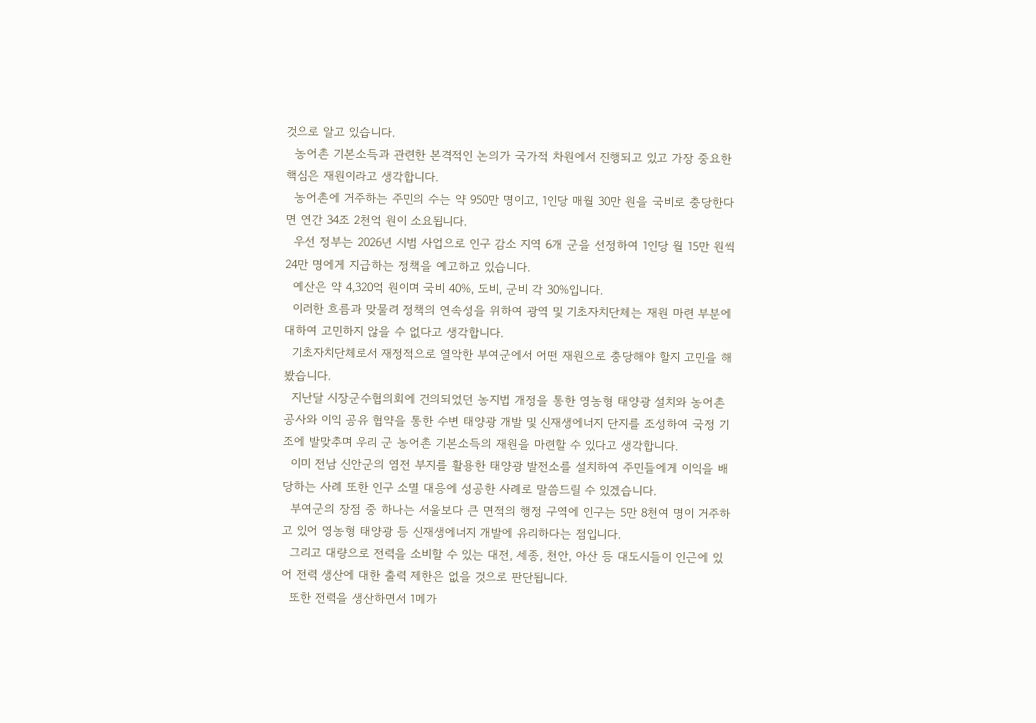것으로 알고 있습니다.
  농어촌 기본소득과 관련한 본격적인 논의가 국가적 차원에서 진행되고 있고 가장 중요한 핵심은 재원이라고 생각합니다.
  농어촌에 거주하는 주민의 수는 약 950만 명이고, 1인당 매월 30만 원을 국비로 충당한다면 연간 34조 2천억 원이 소요됩니다.
  우선 정부는 2026년 시범 사업으로 인구 감소 지역 6개 군을 선정하여 1인당 월 15만 원씩 24만 명에게 지급하는 정책을 예고하고 있습니다.
  예산은 약 4,320억 원이며 국비 40%, 도비, 군비 각 30%입니다.
  이러한 흐름과 맞물려 정책의 연속성을 위하여 광역 및 기초자치단체는 재원 마련 부분에 대하여 고민하지 않을 수 없다고 생각합니다.
  기초자치단체로서 재정적으로 열악한 부여군에서 어떤 재원으로 충당해야 할지 고민을 해봤습니다.
  지난달 시장군수협의회에 건의되었던 농지법 개정을 통한 영농형 태양광 설치와 농어촌공사와 이익 공유 협약을 통한 수변 태양광 개발 및 신재생에너지 단지를 조성하여 국정 기조에 발맞추며 우리 군 농어촌 기본소득의 재원을 마련할 수 있다고 생각합니다.
  이미 전남 신안군의 염전 부지를 활용한 태양광 발전소를 설치하여 주민들에게 이익을 배당하는 사례 또한 인구 소멸 대응에 성공한 사례로 말씀드릴 수 있겠습니다.
  부여군의 장점 중 하나는 서울보다 큰 면적의 행정 구역에 인구는 5만 8천여 명이 거주하고 있어 영농형 태양광 등 신재생에너지 개발에 유리하다는 점입니다.
  그리고 대량으로 전력을 소비할 수 있는 대전, 세종, 천안, 아산 등 대도시들이 인근에 있어 전력 생산에 대한 출력 제한은 없을 것으로 판단됩니다.
  또한 전력을 생산하면서 1메가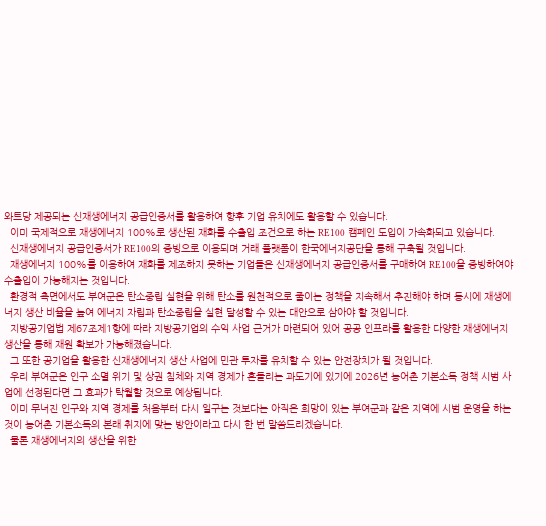와트당 제공되는 신재생에너지 공급인증서를 활용하여 향후 기업 유치에도 활용할 수 있습니다.
  이미 국제적으로 재생에너지 100%로 생산된 재화를 수출입 조건으로 하는 RE100 캠페인 도입이 가속화되고 있습니다.
  신재생에너지 공급인증서가 RE100의 증빙으로 이용되며 거래 플랫폼이 한국에너지공단을 통해 구축될 것입니다.
  재생에너지 100%를 이용하여 재화를 제조하지 못하는 기업들은 신재생에너지 공급인증서를 구매하여 RE100을 증빙하여야 수출입이 가능해지는 것입니다.
  환경적 측면에서도 부여군은 탄소중립 실현을 위해 탄소를 원천적으로 줄이는 정책을 지속해서 추진해야 하며 동시에 재생에너지 생산 비율을 높여 에너지 자립과 탄소중립을 실현 달성할 수 있는 대안으로 삼아야 할 것입니다.
  지방공기업법 제67조제1항에 따라 지방공기업의 수익 사업 근거가 마련되어 있어 공공 인프라를 활용한 다양한 재생에너지 생산을 통해 재원 확보가 가능해졌습니다.
  그 또한 공기업을 활용한 신재생에너지 생산 사업에 민관 투자를 유치할 수 있는 안전장치가 될 것입니다.
  우리 부여군은 인구 소멸 위기 및 상권 침체와 지역 경제가 흔들리는 과도기에 있기에 2026년 농어촌 기본소득 정책 시범 사업에 선정된다면 그 효과가 탁월할 것으로 예상됩니다.
  이미 무너진 인구와 지역 경제를 처음부터 다시 일구는 것보다는 아직은 희망이 있는 부여군과 같은 지역에 시범 운영을 하는 것이 농어촌 기본소득의 본래 취지에 맞는 방안이라고 다시 한 번 말씀드리겠습니다.
  물론 재생에너지의 생산을 위한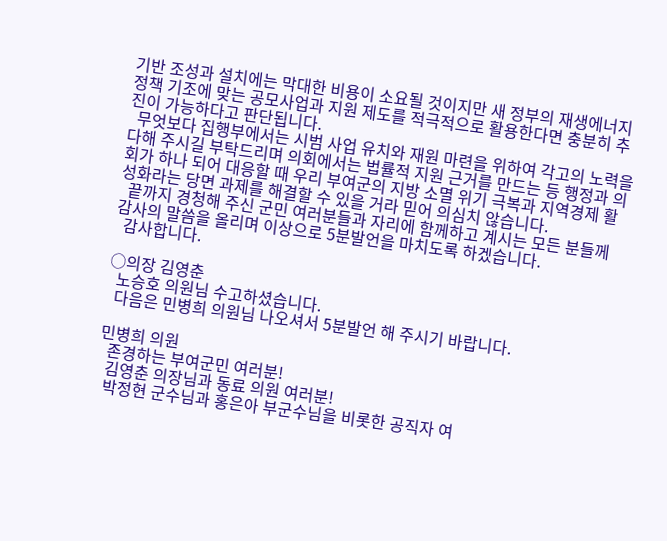기반 조성과 설치에는 막대한 비용이 소요될 것이지만 새 정부의 재생에너지 정책 기조에 맞는 공모사업과 지원 제도를 적극적으로 활용한다면 충분히 추진이 가능하다고 판단됩니다.
  무엇보다 집행부에서는 시범 사업 유치와 재원 마련을 위하여 각고의 노력을 다해 주시길 부탁드리며 의회에서는 법률적 지원 근거를 만드는 등 행정과 의회가 하나 되어 대응할 때 우리 부여군의 지방 소멸 위기 극복과 지역경제 활성화라는 당면 과제를 해결할 수 있을 거라 믿어 의심치 않습니다.
  끝까지 경청해 주신 군민 여러분들과 자리에 함께하고 계시는 모든 분들께 감사의 말씀을 올리며 이상으로 5분발언을 마치도록 하겠습니다.
  감사합니다.

○의장 김영춘
  노승호 의원님 수고하셨습니다.
  다음은 민병희 의원님 나오셔서 5분발언 해 주시기 바랍니다.

민병희 의원
  존경하는 부여군민 여러분!
  김영춘 의장님과 동료 의원 여러분!
  박정현 군수님과 홍은아 부군수님을 비롯한 공직자 여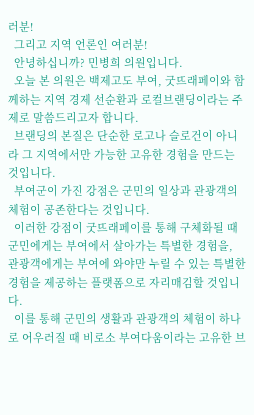러분!
  그리고 지역 언론인 여러분!
  안녕하십니까? 민병희 의원입니다.
  오늘 본 의원은 백제고도 부여, 굿뜨래페이와 함께하는 지역 경제 선순환과 로컬브랜딩이라는 주제로 말씀드리고자 합니다.
  브랜딩의 본질은 단순한 로고나 슬로건이 아니라 그 지역에서만 가능한 고유한 경험을 만드는 것입니다.
  부여군이 가진 강점은 군민의 일상과 관광객의 체험이 공존한다는 것입니다.
  이러한 강점이 굿뜨래페이를 통해 구체화될 때 군민에게는 부여에서 살아가는 특별한 경험을, 관광객에게는 부여에 와야만 누릴 수 있는 특별한 경험을 제공하는 플랫폼으로 자리매김할 것입니다.
  이를 통해 군민의 생활과 관광객의 체험이 하나로 어우러질 때 비로소 부여다움이라는 고유한 브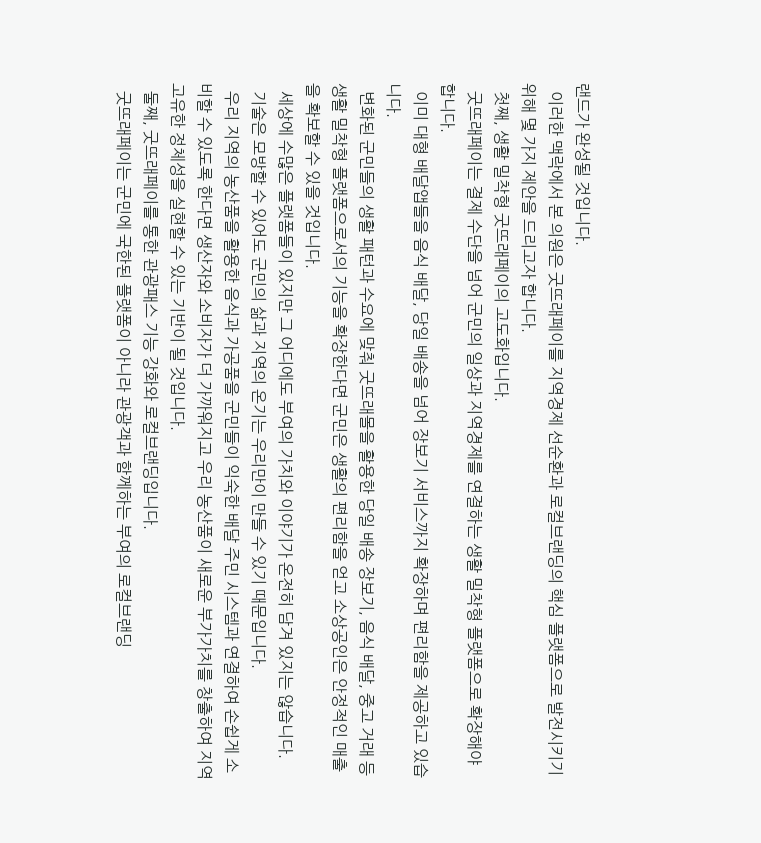랜드가 완성될 것입니다.
  이러한 맥락에서 본 의원은 굿뜨래페이를 지역경제 선순환과 로컬브랜딩의 핵심 플랫폼으로 발전시키기 위해 몇 가지 제안을 드리고자 합니다.
  첫째, 생활 밀착형 굿뜨래페이의 고도화입니다.
  굿뜨래페이는 결제 수단을 넘어 군민의 일상과 지역경제를 연결하는 생활 밀착형 플랫폼으로 확장해야 합니다.
  이미 대형 배달앱들을 음식 배달, 당일 배송을 넘어 장보기 서비스까지 확장하며 편리함을 제공하고 있습니다.
  변화된 군민들의 생활 패턴과 수요에 맞춰 굿뜨래몰을 활용한 당일 배송 장보기, 음식 배달, 중고 거래 등 생활 밀착형 플랫폼으로서의 기능을 확장한다면 군민은 생활의 편리함을 얻고 소상공인은 안정적인 매출을 확보할 수 있을 것입니다.
  세상에 수많은 플랫폼들이 있지만 그 어디에도 부여의 가치와 이야기가 온전히 담겨 있지는 않습니다.
  기술은 모방할 수 있어도 군민의 삶과 지역의 온기는 우리만이 만들 수 있기 때문입니다.
  우리 지역의 농산품을 활용한 음식과 가공품을 군민들이 익숙한 배달 주민 시스템과 연결하여 손쉽게 소비할 수 있도록 한다면 생산자와 소비자가 더 가까워지고 우리 농산품이 새로운 부가가치를 창출하여 지역 고유한 정체성을 실현할 수 있는 기반이 될 것입니다.
  둘째, 굿뜨래페이를 통한 관광패스 기능 강화와 로컬브랜딩입니다.
  굿뜨래페이는 군민에 국한된 플랫폼이 아니라 관광객과 함께하는 부여의 로컬브랜딩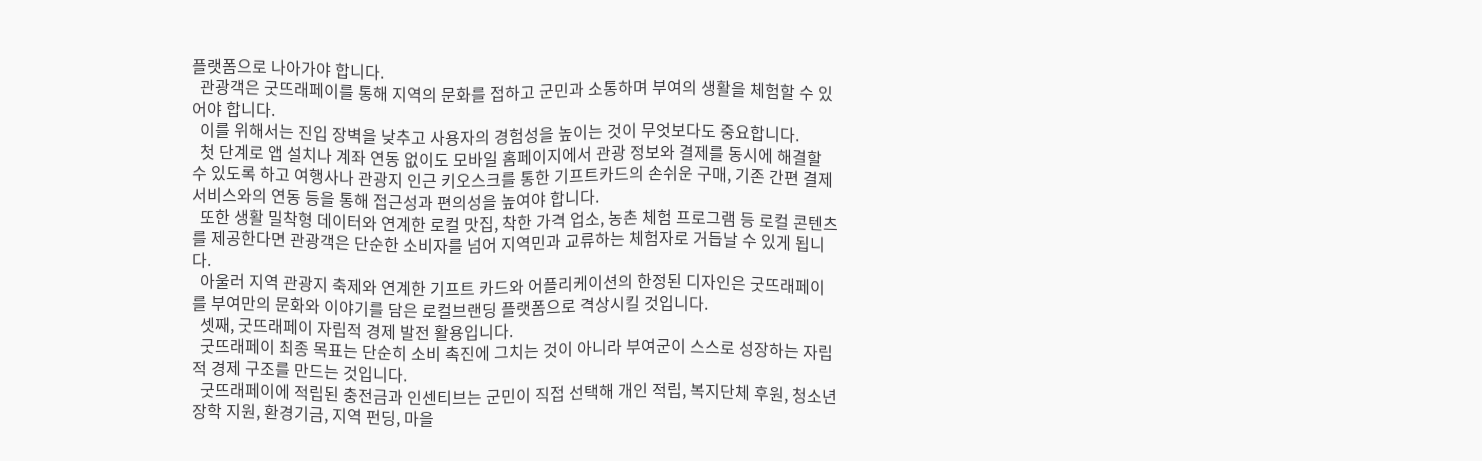플랫폼으로 나아가야 합니다.
  관광객은 굿뜨래페이를 통해 지역의 문화를 접하고 군민과 소통하며 부여의 생활을 체험할 수 있어야 합니다.
  이를 위해서는 진입 장벽을 낮추고 사용자의 경험성을 높이는 것이 무엇보다도 중요합니다.
  첫 단계로 앱 설치나 계좌 연동 없이도 모바일 홈페이지에서 관광 정보와 결제를 동시에 해결할 수 있도록 하고 여행사나 관광지 인근 키오스크를 통한 기프트카드의 손쉬운 구매, 기존 간편 결제 서비스와의 연동 등을 통해 접근성과 편의성을 높여야 합니다.
  또한 생활 밀착형 데이터와 연계한 로컬 맛집, 착한 가격 업소, 농촌 체험 프로그램 등 로컬 콘텐츠를 제공한다면 관광객은 단순한 소비자를 넘어 지역민과 교류하는 체험자로 거듭날 수 있게 됩니다.
  아울러 지역 관광지 축제와 연계한 기프트 카드와 어플리케이션의 한정된 디자인은 굿뜨래페이를 부여만의 문화와 이야기를 담은 로컬브랜딩 플랫폼으로 격상시킬 것입니다.
  셋째, 굿뜨래페이 자립적 경제 발전 활용입니다.
  굿뜨래페이 최종 목표는 단순히 소비 촉진에 그치는 것이 아니라 부여군이 스스로 성장하는 자립적 경제 구조를 만드는 것입니다.
  굿뜨래페이에 적립된 충전금과 인센티브는 군민이 직접 선택해 개인 적립, 복지단체 후원, 청소년 장학 지원, 환경기금, 지역 펀딩, 마을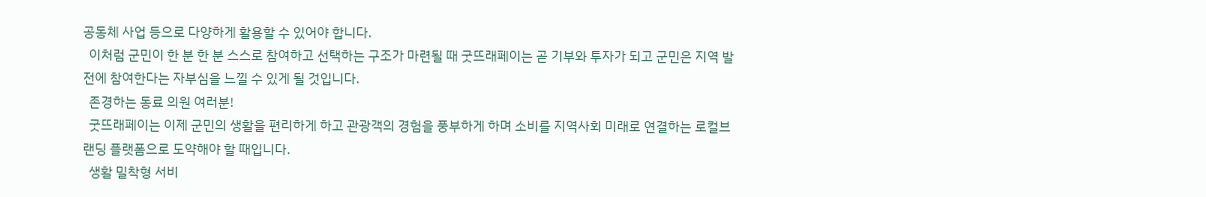공동체 사업 등으로 다양하게 활용할 수 있어야 합니다.
  이처럼 군민이 한 분 한 분 스스로 참여하고 선택하는 구조가 마련될 때 굿뜨래페이는 곧 기부와 투자가 되고 군민은 지역 발전에 참여한다는 자부심을 느낄 수 있게 될 것입니다.
  존경하는 동료 의원 여러분!
  굿뜨래페이는 이제 군민의 생활을 편리하게 하고 관광객의 경험을 풍부하게 하며 소비를 지역사회 미래로 연결하는 로컬브랜딩 플랫폼으로 도약해야 할 때입니다.
  생활 밀착형 서비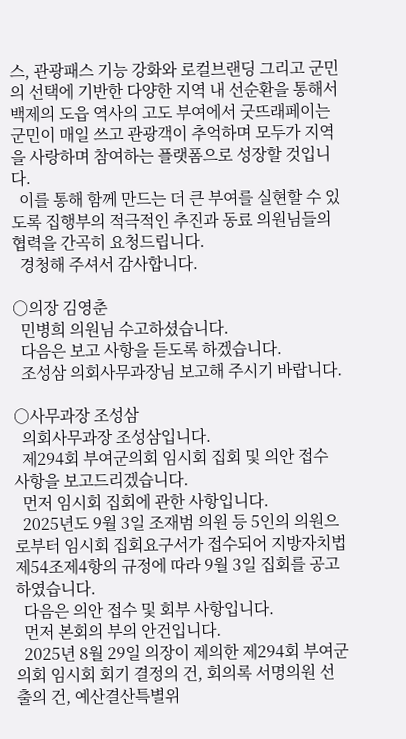스, 관광패스 기능 강화와 로컬브랜딩 그리고 군민의 선택에 기반한 다양한 지역 내 선순환을 통해서 백제의 도읍 역사의 고도 부여에서 굿뜨래페이는 군민이 매일 쓰고 관광객이 추억하며 모두가 지역을 사랑하며 참여하는 플랫폼으로 성장할 것입니다.
  이를 통해 함께 만드는 더 큰 부여를 실현할 수 있도록 집행부의 적극적인 추진과 동료 의원님들의 협력을 간곡히 요청드립니다.
  경청해 주셔서 감사합니다.

○의장 김영춘
  민병희 의원님 수고하셨습니다.
  다음은 보고 사항을 듣도록 하겠습니다.
  조성삼 의회사무과장님 보고해 주시기 바랍니다.

○사무과장 조성삼
  의회사무과장 조성삼입니다.
  제294회 부여군의회 임시회 집회 및 의안 접수 사항을 보고드리겠습니다.
  먼저 임시회 집회에 관한 사항입니다.
  2025년도 9월 3일 조재범 의원 등 5인의 의원으로부터 임시회 집회요구서가 접수되어 지방자치법 제54조제4항의 규정에 따라 9월 3일 집회를 공고하였습니다.
  다음은 의안 접수 및 회부 사항입니다.
  먼저 본회의 부의 안건입니다.
  2025년 8월 29일 의장이 제의한 제294회 부여군의회 임시회 회기 결정의 건, 회의록 서명의원 선출의 건, 예산결산특별위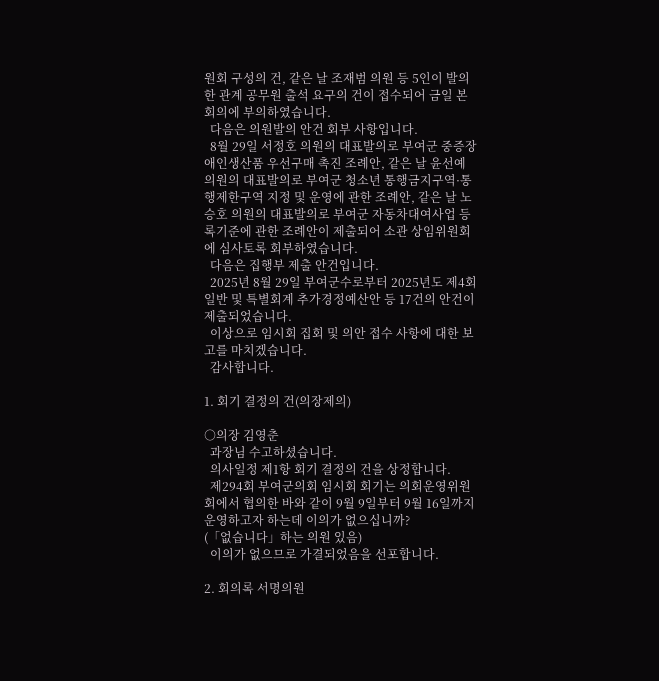원회 구성의 건, 같은 날 조재범 의원 등 5인이 발의한 관계 공무원 출석 요구의 건이 접수되어 금일 본회의에 부의하였습니다.
  다음은 의원발의 안건 회부 사항입니다.
  8월 29일 서정호 의원의 대표발의로 부여군 중증장애인생산품 우선구매 촉진 조례안, 같은 날 윤선예 의원의 대표발의로 부여군 청소년 통행금지구역·통행제한구역 지정 및 운영에 관한 조례안, 같은 날 노승호 의원의 대표발의로 부여군 자동차대여사업 등록기준에 관한 조례안이 제출되어 소관 상임위원회에 심사토록 회부하였습니다.
  다음은 집행부 제출 안건입니다.
  2025년 8월 29일 부여군수로부터 2025년도 제4회 일반 및 특별회계 추가경정예산안 등 17건의 안건이 제출되었습니다.
  이상으로 임시회 집회 및 의안 접수 사항에 대한 보고를 마치겠습니다.
  감사합니다.

1. 회기 결정의 건(의장제의)

○의장 김영춘
  과장님 수고하셨습니다.
  의사일정 제1항 회기 결정의 건을 상정합니다.
  제294회 부여군의회 임시회 회기는 의회운영위원회에서 협의한 바와 같이 9월 9일부터 9월 16일까지 운영하고자 하는데 이의가 없으십니까?
(「없습니다」하는 의원 있음)
  이의가 없으므로 가결되었음을 선포합니다.

2. 회의록 서명의원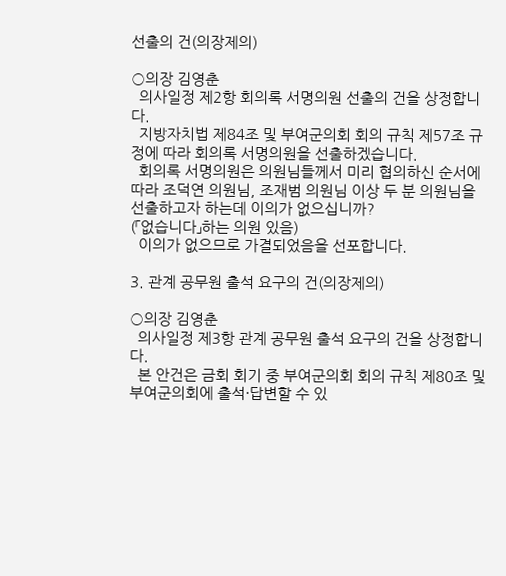선출의 건(의장제의)

○의장 김영춘
  의사일정 제2항 회의록 서명의원 선출의 건을 상정합니다.
  지방자치법 제84조 및 부여군의회 회의 규칙 제57조 규정에 따라 회의록 서명의원을 선출하겠습니다.
  회의록 서명의원은 의원님들께서 미리 협의하신 순서에 따라 조덕연 의원님, 조재범 의원님 이상 두 분 의원님을 선출하고자 하는데 이의가 없으십니까?
(「없습니다」하는 의원 있음)
  이의가 없으므로 가결되었음을 선포합니다.

3. 관계 공무원 출석 요구의 건(의장제의)

○의장 김영춘
  의사일정 제3항 관계 공무원 출석 요구의 건을 상정합니다.
  본 안건은 금회 회기 중 부여군의회 회의 규칙 제80조 및 부여군의회에 출석·답변할 수 있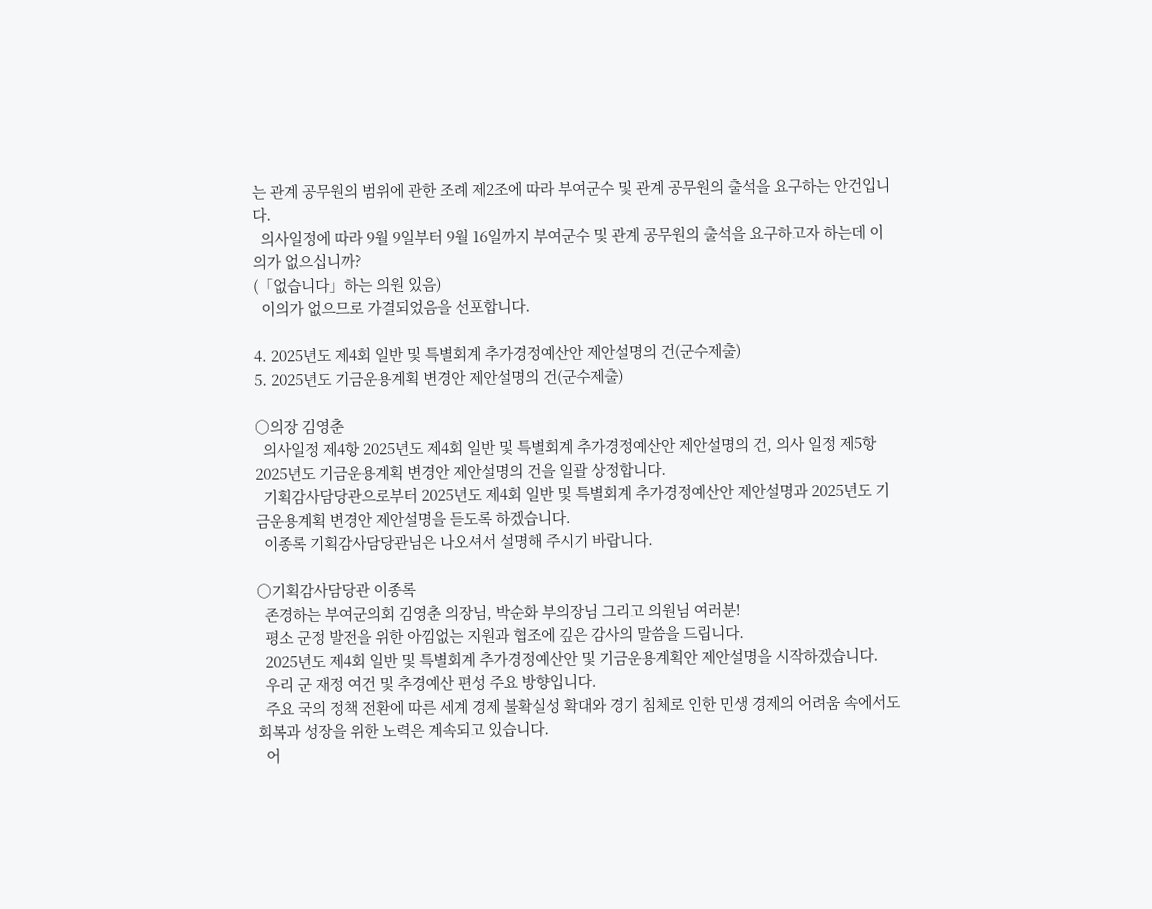는 관계 공무원의 범위에 관한 조례 제2조에 따라 부여군수 및 관계 공무원의 출석을 요구하는 안건입니다.
  의사일정에 따라 9월 9일부터 9월 16일까지 부여군수 및 관계 공무원의 출석을 요구하고자 하는데 이의가 없으십니까?
(「없습니다」하는 의원 있음)
  이의가 없으므로 가결되었음을 선포합니다.

4. 2025년도 제4회 일반 및 특별회계 추가경정예산안 제안설명의 건(군수제출)
5. 2025년도 기금운용계획 변경안 제안설명의 건(군수제출)

○의장 김영춘
  의사일정 제4항 2025년도 제4회 일반 및 특별회계 추가경정예산안 제안설명의 건, 의사 일정 제5항 2025년도 기금운용계획 변경안 제안설명의 건을 일괄 상정합니다.
  기획감사담당관으로부터 2025년도 제4회 일반 및 특별회계 추가경정예산안 제안설명과 2025년도 기금운용계획 변경안 제안설명을 듣도록 하겠습니다.
  이종록 기획감사담당관님은 나오셔서 설명해 주시기 바랍니다.

○기획감사담당관 이종록
  존경하는 부여군의회 김영춘 의장님, 박순화 부의장님 그리고 의원님 여러분!
  평소 군정 발전을 위한 아낌없는 지원과 협조에 깊은 감사의 말씀을 드립니다.
  2025년도 제4회 일반 및 특별회계 추가경정예산안 및 기금운용계획안 제안설명을 시작하겠습니다.
  우리 군 재정 여건 및 추경예산 편성 주요 방향입니다.
  주요 국의 정책 전환에 따른 세계 경제 불확실성 확대와 경기 침체로 인한 민생 경제의 어려움 속에서도 회복과 성장을 위한 노력은 계속되고 있습니다.
  어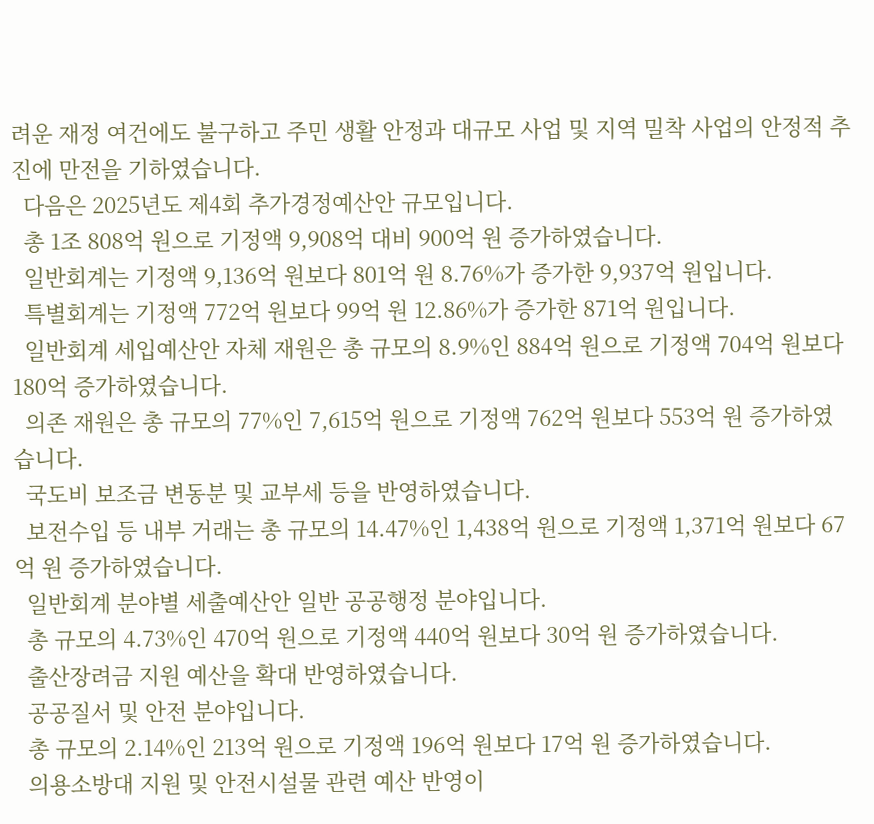려운 재정 여건에도 불구하고 주민 생활 안정과 대규모 사업 및 지역 밀착 사업의 안정적 추진에 만전을 기하였습니다.
  다음은 2025년도 제4회 추가경정예산안 규모입니다.
  총 1조 808억 원으로 기정액 9,908억 대비 900억 원 증가하였습니다.
  일반회계는 기정액 9,136억 원보다 801억 원 8.76%가 증가한 9,937억 원입니다.
  특별회계는 기정액 772억 원보다 99억 원 12.86%가 증가한 871억 원입니다.
  일반회계 세입예산안 자체 재원은 총 규모의 8.9%인 884억 원으로 기정액 704억 원보다 180억 증가하였습니다.
  의존 재원은 총 규모의 77%인 7,615억 원으로 기정액 762억 원보다 553억 원 증가하였습니다.
  국도비 보조금 변동분 및 교부세 등을 반영하였습니다.
  보전수입 등 내부 거래는 총 규모의 14.47%인 1,438억 원으로 기정액 1,371억 원보다 67억 원 증가하였습니다.
  일반회계 분야별 세출예산안 일반 공공행정 분야입니다.
  총 규모의 4.73%인 470억 원으로 기정액 440억 원보다 30억 원 증가하였습니다.
  출산장려금 지원 예산을 확대 반영하였습니다.
  공공질서 및 안전 분야입니다.
  총 규모의 2.14%인 213억 원으로 기정액 196억 원보다 17억 원 증가하였습니다.
  의용소방대 지원 및 안전시설물 관련 예산 반영이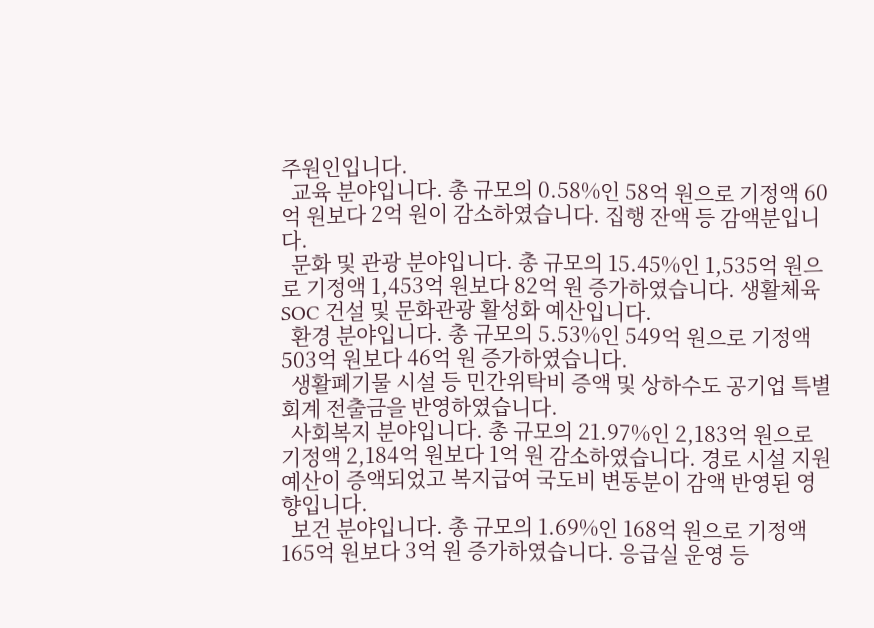주원인입니다.
  교육 분야입니다. 총 규모의 0.58%인 58억 원으로 기정액 60억 원보다 2억 원이 감소하였습니다. 집행 잔액 등 감액분입니다.
  문화 및 관광 분야입니다. 총 규모의 15.45%인 1,535억 원으로 기정액 1,453억 원보다 82억 원 증가하였습니다. 생활체육 SOC 건설 및 문화관광 활성화 예산입니다.
  환경 분야입니다. 총 규모의 5.53%인 549억 원으로 기정액 503억 원보다 46억 원 증가하였습니다.
  생활폐기물 시설 등 민간위탁비 증액 및 상하수도 공기업 특별회계 전출금을 반영하였습니다.
  사회복지 분야입니다. 총 규모의 21.97%인 2,183억 원으로 기정액 2,184억 원보다 1억 원 감소하였습니다. 경로 시설 지원 예산이 증액되었고 복지급여 국도비 변동분이 감액 반영된 영향입니다.
  보건 분야입니다. 총 규모의 1.69%인 168억 원으로 기정액 165억 원보다 3억 원 증가하였습니다. 응급실 운영 등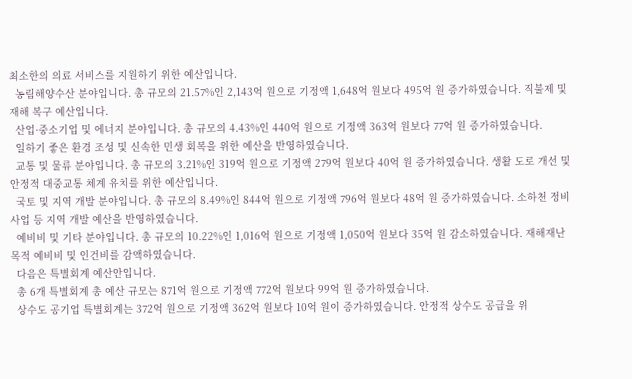최소한의 의료 서비스를 지원하기 위한 예산입니다.
  농림해양수산 분야입니다. 총 규모의 21.57%인 2,143억 원으로 기정액 1,648억 원보다 495억 원 증가하였습니다. 직불제 및 재해 복구 예산입니다.
  산업·중소기업 및 에너지 분야입니다. 총 규모의 4.43%인 440억 원으로 기정액 363억 원보다 77억 원 증가하였습니다.
  일하기 좋은 환경 조성 및 신속한 민생 회복을 위한 예산을 반영하였습니다.
  교통 및 물류 분야입니다. 총 규모의 3.21%인 319억 원으로 기정액 279억 원보다 40억 원 증가하였습니다. 생활 도로 개선 및 안정적 대중교통 체계 유치를 위한 예산입니다.
  국토 및 지역 개발 분야입니다. 총 규모의 8.49%인 844억 원으로 기정액 796억 원보다 48억 원 증가하였습니다. 소하천 정비 사업 등 지역 개발 예산을 반영하였습니다.
  예비비 및 기타 분야입니다. 총 규모의 10.22%인 1,016억 원으로 기정액 1,050억 원보다 35억 원 감소하였습니다. 재해재난 목적 예비비 및 인건비를 감액하였습니다.
  다음은 특별회계 예산안입니다.
  총 6개 특별회계 총 예산 규모는 871억 원으로 기정액 772억 원보다 99억 원 증가하였습니다.
  상수도 공기업 특별회계는 372억 원으로 기정액 362억 원보다 10억 원이 증가하였습니다. 안정적 상수도 공급을 위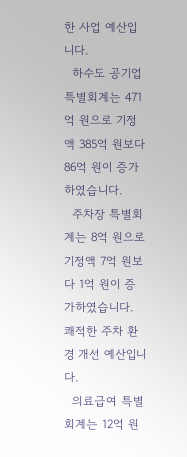한 사업 예산입니다.
  하수도 공기업 특별회계는 471억 원으로 기정액 385억 원보다 86억 원이 증가하였습니다.
  주차장 특별회계는 8억 원으로 기정액 7억 원보다 1억 원이 증가하였습니다. 쾌적한 주차 환경 개선 예산입니다.
  의료급여 특별회계는 12억 원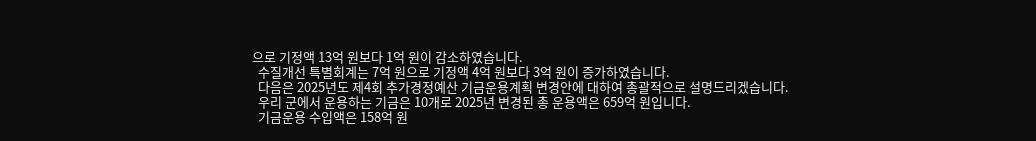으로 기정액 13억 원보다 1억 원이 감소하였습니다.
  수질개선 특별회계는 7억 원으로 기정액 4억 원보다 3억 원이 증가하였습니다.
  다음은 2025년도 제4회 추가경정예산 기금운용계획 변경안에 대하여 총괄적으로 설명드리겠습니다.
  우리 군에서 운용하는 기금은 10개로 2025년 변경된 총 운용액은 659억 원입니다.
  기금운용 수입액은 158억 원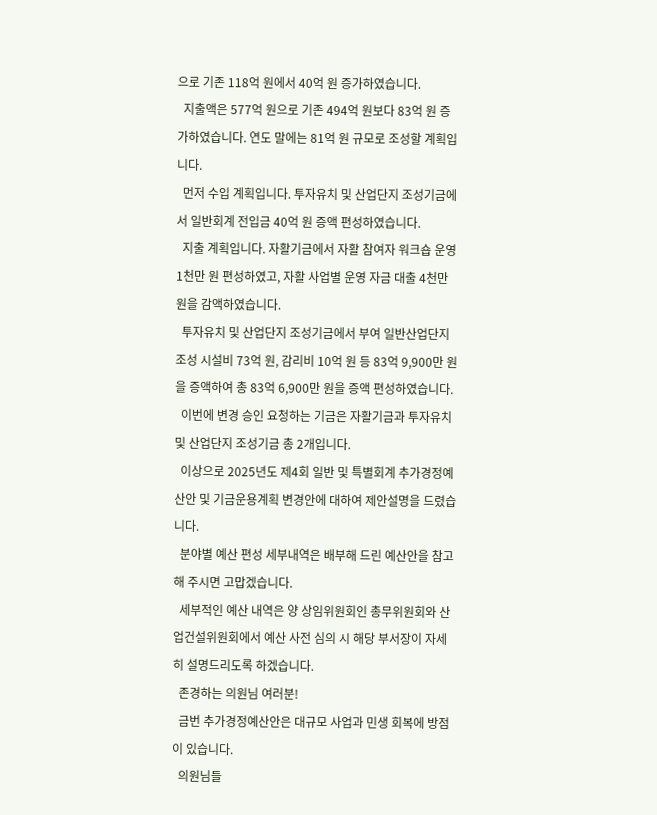으로 기존 118억 원에서 40억 원 증가하였습니다.
  지출액은 577억 원으로 기존 494억 원보다 83억 원 증가하였습니다. 연도 말에는 81억 원 규모로 조성할 계획입니다.
  먼저 수입 계획입니다. 투자유치 및 산업단지 조성기금에서 일반회계 전입금 40억 원 증액 편성하였습니다.
  지출 계획입니다. 자활기금에서 자활 참여자 워크숍 운영 1천만 원 편성하였고, 자활 사업별 운영 자금 대출 4천만 원을 감액하였습니다.
  투자유치 및 산업단지 조성기금에서 부여 일반산업단지 조성 시설비 73억 원, 감리비 10억 원 등 83억 9,900만 원을 증액하여 총 83억 6,900만 원을 증액 편성하였습니다.
  이번에 변경 승인 요청하는 기금은 자활기금과 투자유치 및 산업단지 조성기금 총 2개입니다.
  이상으로 2025년도 제4회 일반 및 특별회계 추가경정예산안 및 기금운용계획 변경안에 대하여 제안설명을 드렸습니다.
  분야별 예산 편성 세부내역은 배부해 드린 예산안을 참고해 주시면 고맙겠습니다.
  세부적인 예산 내역은 양 상임위원회인 총무위원회와 산업건설위원회에서 예산 사전 심의 시 해당 부서장이 자세히 설명드리도록 하겠습니다.
  존경하는 의원님 여러분!
  금번 추가경정예산안은 대규모 사업과 민생 회복에 방점이 있습니다.
  의원님들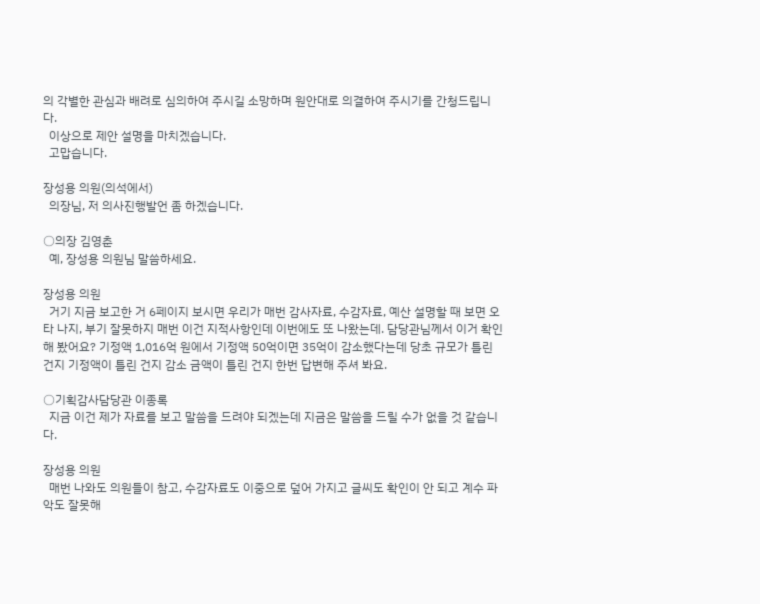의 각별한 관심과 배려로 심의하여 주시길 소망하며 원안대로 의결하여 주시기를 간청드립니다.
  이상으로 제안 설명을 마치겠습니다.
  고맙습니다.

장성용 의원(의석에서)
  의장님, 저 의사진행발언 좀 하겠습니다.

○의장 김영춘
  예, 장성용 의원님 말씀하세요.

장성용 의원
  거기 지금 보고한 거 6페이지 보시면 우리가 매번 감사자료, 수감자료, 예산 설명할 때 보면 오타 나지, 부기 잘못하지 매번 이건 지적사항인데 이번에도 또 나왔는데. 담당관님께서 이거 확인해 봤어요? 기정액 1,016억 원에서 기정액 50억이면 35억이 감소했다는데 당초 규모가 틀린 건지 기정액이 틀린 건지 감소 금액이 틀린 건지 한번 답변해 주셔 봐요.

○기획감사담당관 이종록
  지금 이건 제가 자료를 보고 말씀을 드려야 되겠는데 지금은 말씀을 드릴 수가 없을 것 같습니다.

장성용 의원
  매번 나와도 의원들이 참고, 수감자료도 이중으로 덮어 가지고 글씨도 확인이 안 되고 계수 파악도 잘못해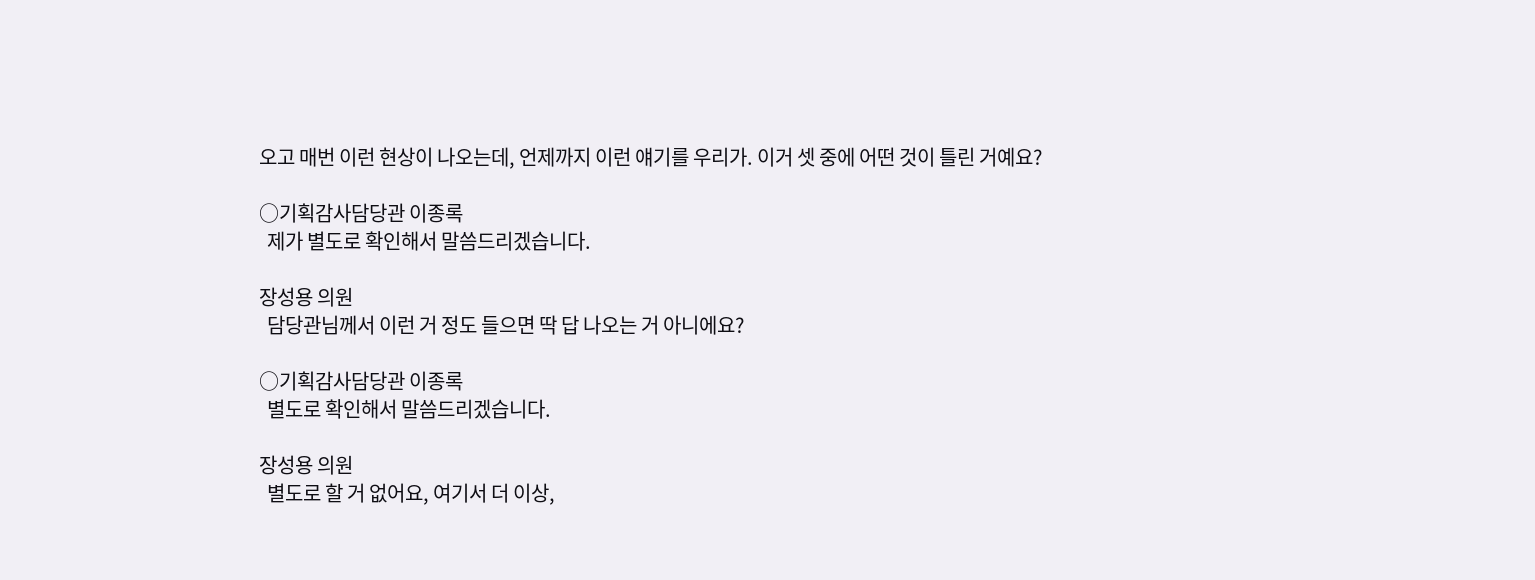오고 매번 이런 현상이 나오는데, 언제까지 이런 얘기를 우리가. 이거 셋 중에 어떤 것이 틀린 거예요?

○기획감사담당관 이종록
  제가 별도로 확인해서 말씀드리겠습니다.

장성용 의원
  담당관님께서 이런 거 정도 들으면 딱 답 나오는 거 아니에요?

○기획감사담당관 이종록
  별도로 확인해서 말씀드리겠습니다.

장성용 의원
  별도로 할 거 없어요, 여기서 더 이상,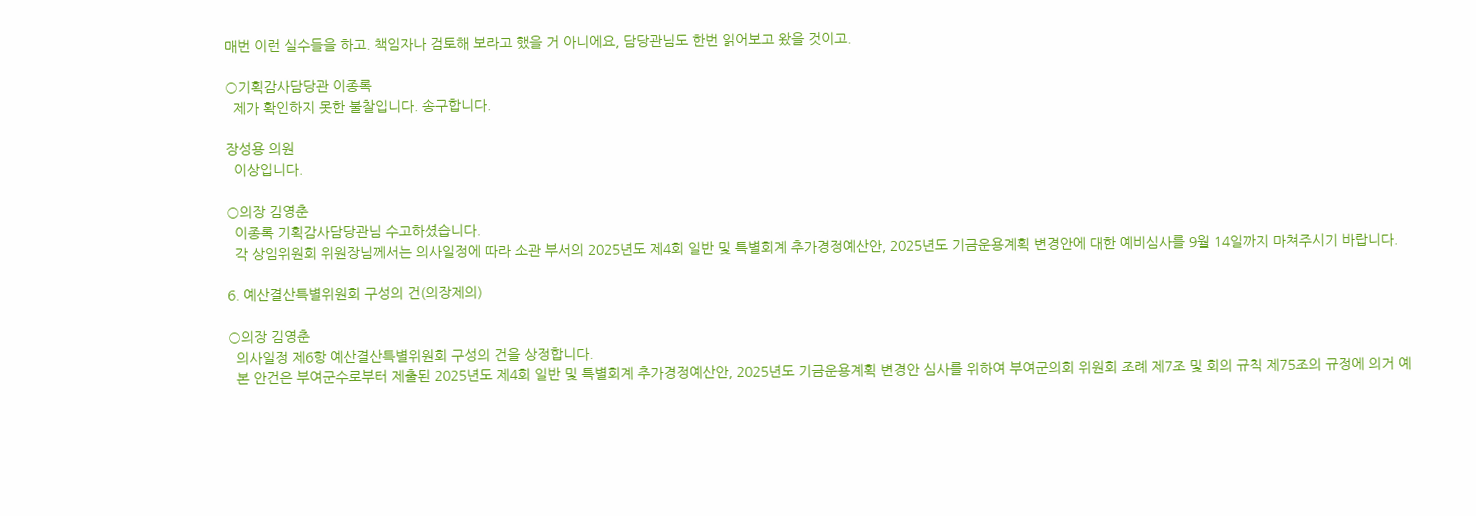매번 이런 실수들을 하고. 책임자나 검토해 보라고 했을 거 아니에요, 담당관님도 한번 읽어보고 왔을 것이고.

○기획감사담당관 이종록
  제가 확인하지 못한 불찰입니다. 송구합니다.

장성용 의원
  이상입니다.

○의장 김영춘
  이종록 기획감사담당관님 수고하셨습니다.
  각 상임위원회 위원장님께서는 의사일정에 따라 소관 부서의 2025년도 제4회 일반 및 특별회계 추가경정예산안, 2025년도 기금운용계획 변경안에 대한 예비심사를 9월 14일까지 마쳐주시기 바랍니다.

6. 예산결산특별위원회 구성의 건(의장제의)

○의장 김영춘
  의사일정 제6항 예산결산특별위원회 구성의 건을 상정합니다.
  본 안건은 부여군수로부터 제출된 2025년도 제4회 일반 및 특별회계 추가경정예산안, 2025년도 기금운용계획 변경안 심사를 위하여 부여군의회 위원회 조례 제7조 및 회의 규칙 제75조의 규정에 의거 예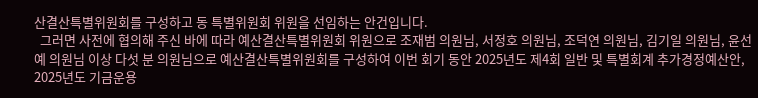산결산특별위원회를 구성하고 동 특별위원회 위원을 선임하는 안건입니다.
  그러면 사전에 협의해 주신 바에 따라 예산결산특별위원회 위원으로 조재범 의원님, 서정호 의원님, 조덕연 의원님, 김기일 의원님, 윤선예 의원님 이상 다섯 분 의원님으로 예산결산특별위원회를 구성하여 이번 회기 동안 2025년도 제4회 일반 및 특별회계 추가경정예산안, 2025년도 기금운용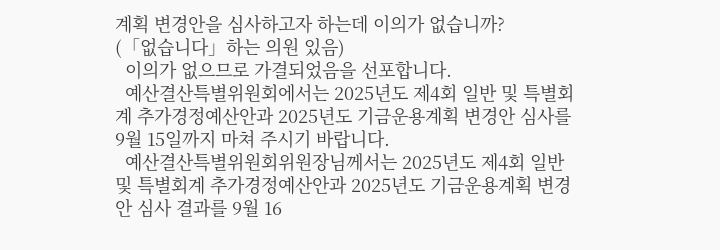계획 변경안을 심사하고자 하는데 이의가 없습니까?
(「없습니다」하는 의원 있음)
  이의가 없으므로 가결되었음을 선포합니다.
  예산결산특별위원회에서는 2025년도 제4회 일반 및 특별회계 추가경정예산안과 2025년도 기금운용계획 변경안 심사를 9월 15일까지 마쳐 주시기 바랍니다.
  예산결산특별위원회위원장님께서는 2025년도 제4회 일반 및 특별회계 추가경정예산안과 2025년도 기금운용계획 변경안 심사 결과를 9월 16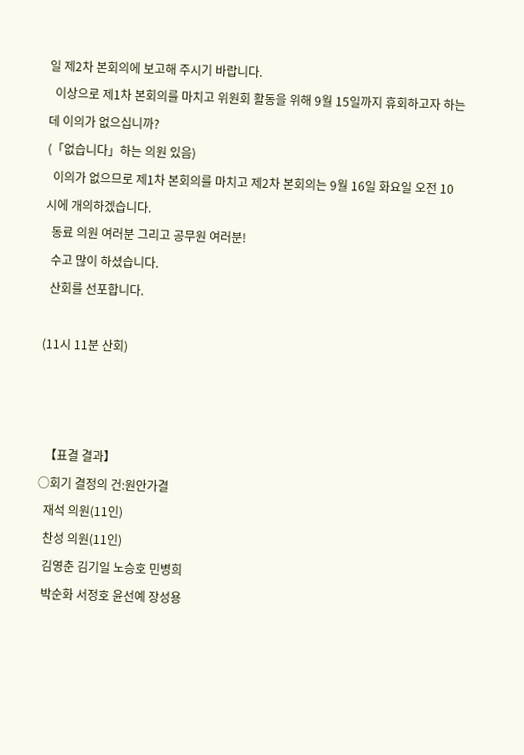일 제2차 본회의에 보고해 주시기 바랍니다.
  이상으로 제1차 본회의를 마치고 위원회 활동을 위해 9월 15일까지 휴회하고자 하는데 이의가 없으십니까?
(「없습니다」하는 의원 있음)
  이의가 없으므로 제1차 본회의를 마치고 제2차 본회의는 9월 16일 화요일 오전 10시에 개의하겠습니다.
  동료 의원 여러분 그리고 공무원 여러분!
  수고 많이 하셨습니다.
  산회를 선포합니다.

(11시 11분 산회)



  【표결 결과】
○회기 결정의 건:원안가결
  재석 의원(11인)
  찬성 의원(11인)
  김영춘 김기일 노승호 민병희
  박순화 서정호 윤선예 장성용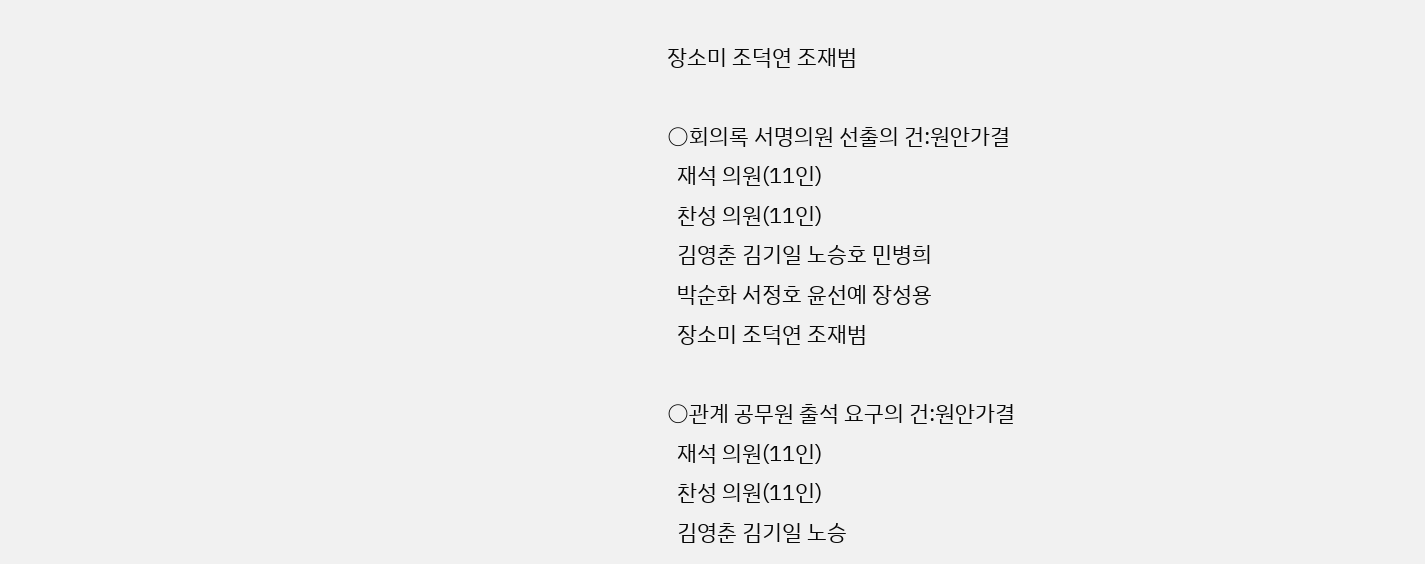장소미 조덕연 조재범

○회의록 서명의원 선출의 건:원안가결
  재석 의원(11인)
  찬성 의원(11인)
  김영춘 김기일 노승호 민병희
  박순화 서정호 윤선예 장성용
  장소미 조덕연 조재범

○관계 공무원 출석 요구의 건:원안가결
  재석 의원(11인)
  찬성 의원(11인)
  김영춘 김기일 노승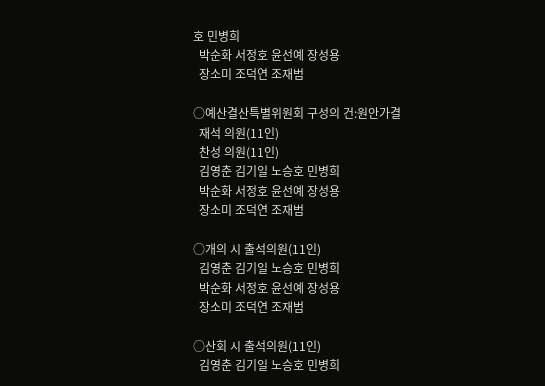호 민병희
  박순화 서정호 윤선예 장성용
  장소미 조덕연 조재범

○예산결산특별위원회 구성의 건:원안가결
  재석 의원(11인)
  찬성 의원(11인)
  김영춘 김기일 노승호 민병희
  박순화 서정호 윤선예 장성용
  장소미 조덕연 조재범

○개의 시 출석의원(11인)
  김영춘 김기일 노승호 민병희
  박순화 서정호 윤선예 장성용
  장소미 조덕연 조재범

○산회 시 출석의원(11인)
  김영춘 김기일 노승호 민병희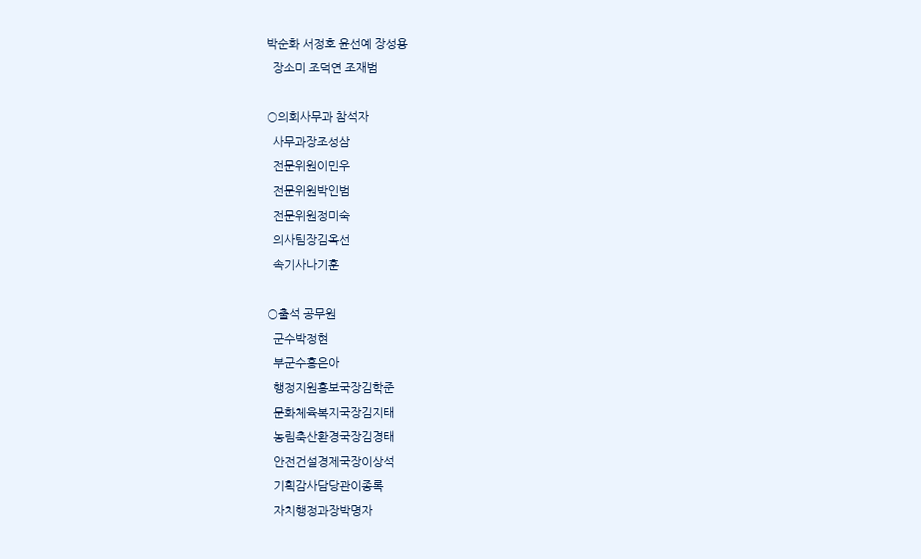박순화 서정호 윤선예 장성용
  장소미 조덕연 조재범

○의회사무과 참석자
  사무과장조성삼
  전문위원이민우
  전문위원박인범
  전문위원정미숙
  의사팀장김옥선
  속기사나기훈

○출석 공무원
  군수박정현
  부군수홍은아
  행정지원홍보국장김학준
  문화체육복지국장김지태
  농림축산환경국장김경태
  안전건설경제국장이상석
  기획감사담당관이종록
  자치행정과장박명자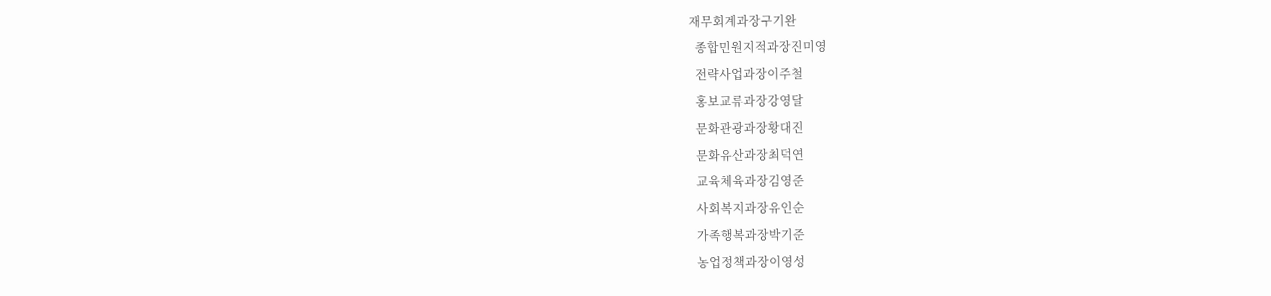재무회계과장구기완
  종합민원지적과장진미영
  전략사업과장이주철
  홍보교류과장강영달
  문화관광과장황대진
  문화유산과장최덕연
  교육체육과장김영준
  사회복지과장유인순
  가족행복과장박기준
  농업정책과장이영성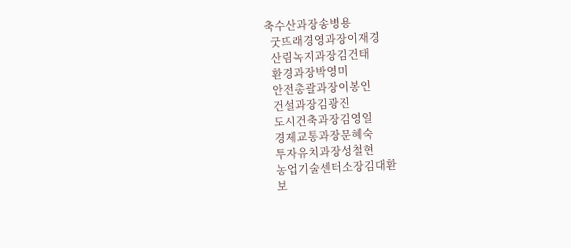축수산과장송병용
  굿뜨래경영과장이재경
  산림녹지과장김건태
  환경과장박영미
  안전총괄과장이봉인
  건설과장김광진
  도시건축과장김영일
  경제교통과장문혜숙
  투자유치과장성철현
  농업기술센터소장김대환
  보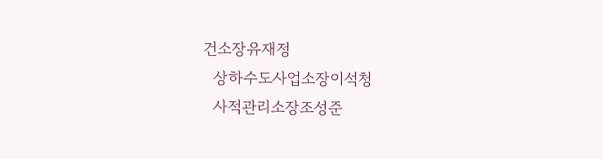건소장유재정
  상하수도사업소장이석청
  사적관리소장조성준